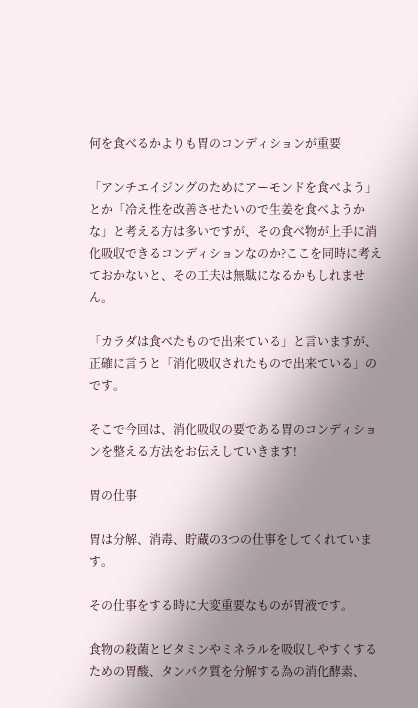何を食べるかよりも胃のコンディションが重要

「アンチエイジングのためにアーモンドを食べよう」とか「冷え性を改善させたいので生姜を食べようかな」と考える方は多いですが、その食べ物が上手に消化吸収できるコンディションなのか?ここを同時に考えておかないと、その工夫は無駄になるかもしれません。

「カラダは食べたもので出来ている」と言いますが、正確に言うと「消化吸収されたもので出来ている」のです。

そこで今回は、消化吸収の要である胃のコンディションを整える方法をお伝えしていきます!

胃の仕事

胃は分解、消毒、貯蔵の3つの仕事をしてくれています。

その仕事をする時に大変重要なものが胃液です。

食物の殺菌とビタミンやミネラルを吸収しやすくするための胃酸、タンパク質を分解する為の消化酵素、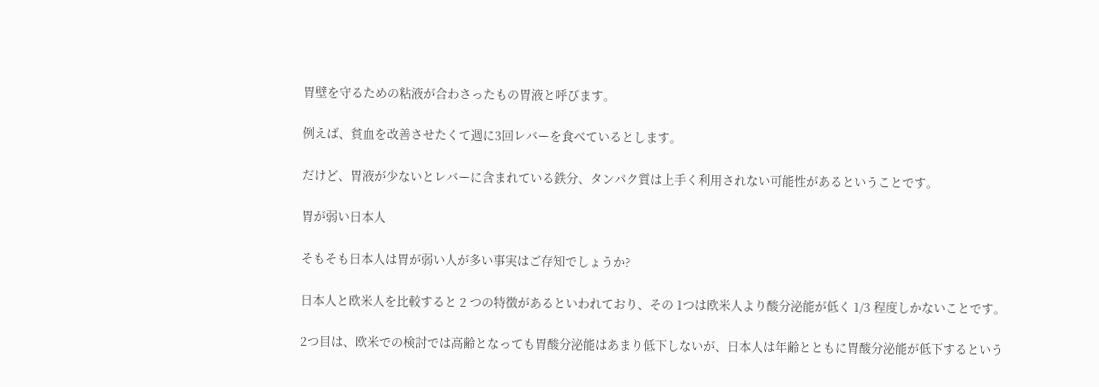胃壁を守るための粘液が合わさったもの胃液と呼びます。

例えば、貧血を改善させたくて週に3回レバーを食べているとします。

だけど、胃液が少ないとレバーに含まれている鉄分、タンパク質は上手く利用されない可能性があるということです。

胃が弱い日本人

そもそも日本人は胃が弱い人が多い事実はご存知でしょうか?

日本人と欧米人を比較すると 2 つの特徴があるといわれており、その 1つは欧米人より酸分泌能が低く 1/3 程度しかないことです。

2つ目は、欧米での検討では高齢となっても胃酸分泌能はあまり低下しないが、日本人は年齢とともに胃酸分泌能が低下するという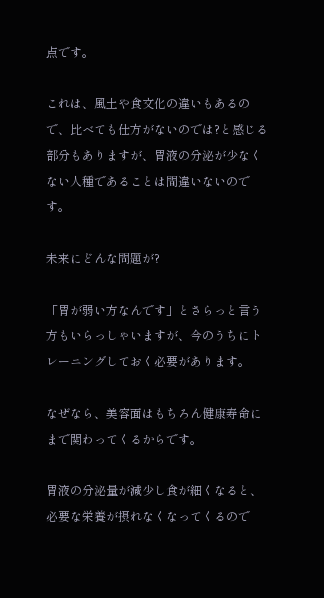点です。

これは、風土や食文化の違いもあるので、比べても仕方がないのでは?と感じる部分もありますが、胃液の分泌が少なくない人種であることは間違いないのです。

未来にどんな問題が?

「胃が弱い方なんです」とさらっと言う方もいらっしゃいますが、今のうちにトレーニングしておく必要があります。

なぜなら、美容面はもちろん健康寿命にまで関わってくるからです。

胃液の分泌量が減少し食が細くなると、必要な栄養が摂れなくなってくるので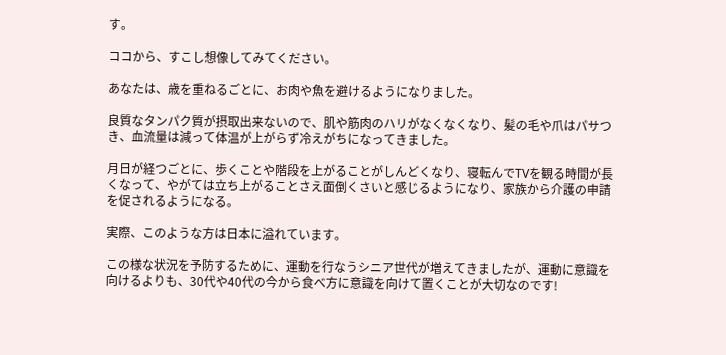す。

ココから、すこし想像してみてください。

あなたは、歳を重ねるごとに、お肉や魚を避けるようになりました。

良質なタンパク質が摂取出来ないので、肌や筋肉のハリがなくなくなり、髪の毛や爪はパサつき、血流量は減って体温が上がらず冷えがちになってきました。

月日が経つごとに、歩くことや階段を上がることがしんどくなり、寝転んでTVを観る時間が長くなって、やがては立ち上がることさえ面倒くさいと感じるようになり、家族から介護の申請を促されるようになる。

実際、このような方は日本に溢れています。

この様な状況を予防するために、運動を行なうシニア世代が増えてきましたが、運動に意識を向けるよりも、30代や40代の今から食べ方に意識を向けて置くことが大切なのです!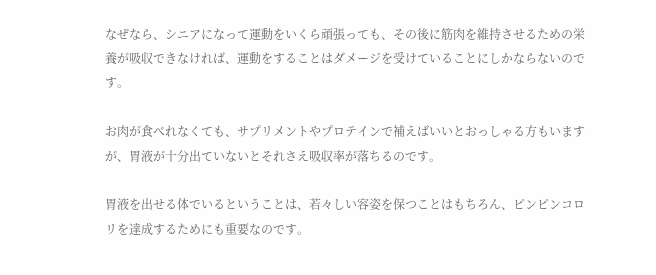なぜなら、シニアになって運動をいくら頑張っても、その後に筋肉を維持させるための栄養が吸収できなければ、運動をすることはダメージを受けていることにしかならないのです。

お肉が食べれなくても、サプリメントやプロテインで補えばいいとおっしゃる方もいますが、胃液が十分出ていないとそれさえ吸収率が落ちるのです。

胃液を出せる体でいるということは、若々しい容姿を保つことはもちろん、ピンピンコロリを達成するためにも重要なのです。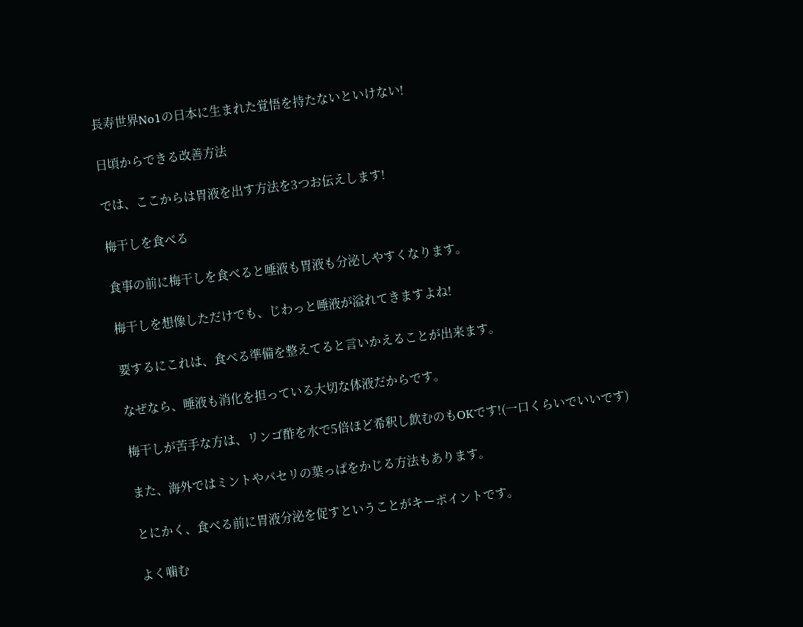長寿世界No1の日本に生まれた覚悟を持たないといけない!

日頃からできる改善方法

では、ここからは胃液を出す方法を3つお伝えします!

梅干しを食べる

食事の前に梅干しを食べると唾液も胃液も分泌しやすくなります。

梅干しを想像しただけでも、じわっと唾液が溢れてきますよね!

要するにこれは、食べる準備を整えてると言いかえることが出来ます。

なぜなら、唾液も消化を担っている大切な体液だからです。

梅干しが苦手な方は、リンゴ酢を水で5倍ほど希釈し飲むのもOKです!(一口くらいでいいです)

また、海外ではミントやパセリの葉っぱをかじる方法もあります。

とにかく、食べる前に胃液分泌を促すということがキーポイントです。

よく噛む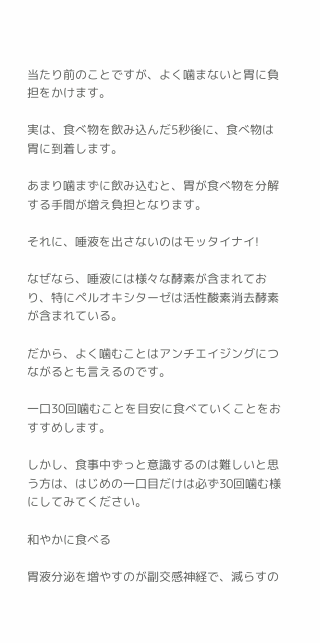当たり前のことですが、よく噛まないと胃に負担をかけます。

実は、食べ物を飲み込んだ5秒後に、食べ物は胃に到着します。

あまり噛まずに飲み込むと、胃が食べ物を分解する手間が増え負担となります。

それに、唾液を出さないのはモッタイナイ!

なぜなら、唾液には様々な酵素が含まれており、特にペルオキシターゼは活性酸素消去酵素が含まれている。

だから、よく噛むことはアンチエイジングにつながるとも言えるのです。

一口30回噛むことを目安に食べていくことをおすすめします。

しかし、食事中ずっと意識するのは難しいと思う方は、はじめの一口目だけは必ず30回噛む様にしてみてください。

和やかに食べる

胃液分泌を増やすのが副交感神経で、減らすの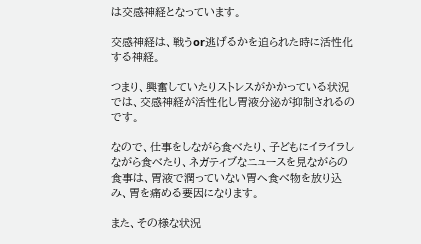は交感神経となっています。

交感神経は、戦うor逃げるかを迫られた時に活性化する神経。

つまり、興奮していたりストレスがかかっている状況では、交感神経が活性化し胃液分泌が抑制されるのです。

なので、仕事をしながら食べたり、子どもにイライラしながら食べたり、ネガティブなニュースを見ながらの食事は、胃液で潤っていない胃へ食べ物を放り込み、胃を痛める要因になります。

また、その様な状況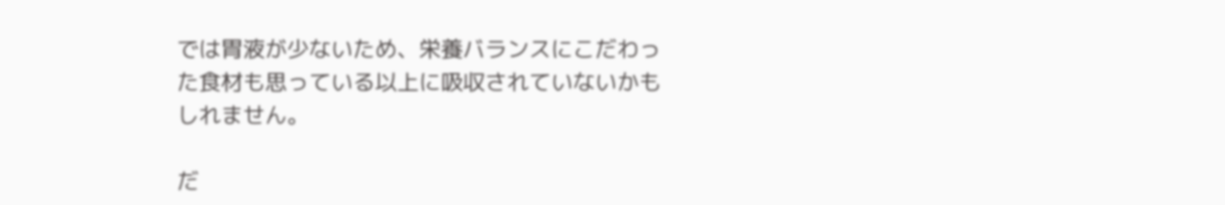では胃液が少ないため、栄養バランスにこだわった食材も思っている以上に吸収されていないかもしれません。

だ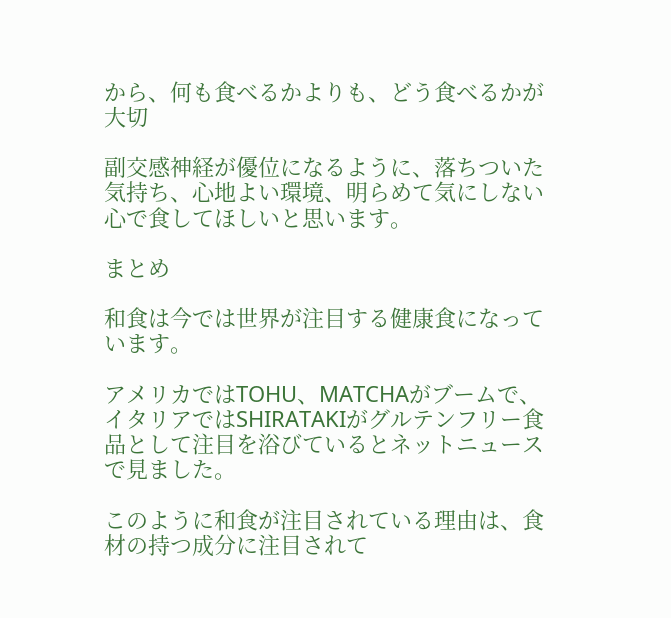から、何も食べるかよりも、どう食べるかが大切

副交感神経が優位になるように、落ちついた気持ち、心地よい環境、明らめて気にしない心で食してほしいと思います。

まとめ

和食は今では世界が注目する健康食になっています。

アメリカではTOHU、MATCHAがブームで、イタリアではSHIRATAKIがグルテンフリー食品として注目を浴びているとネットニュースで見ました。

このように和食が注目されている理由は、食材の持つ成分に注目されて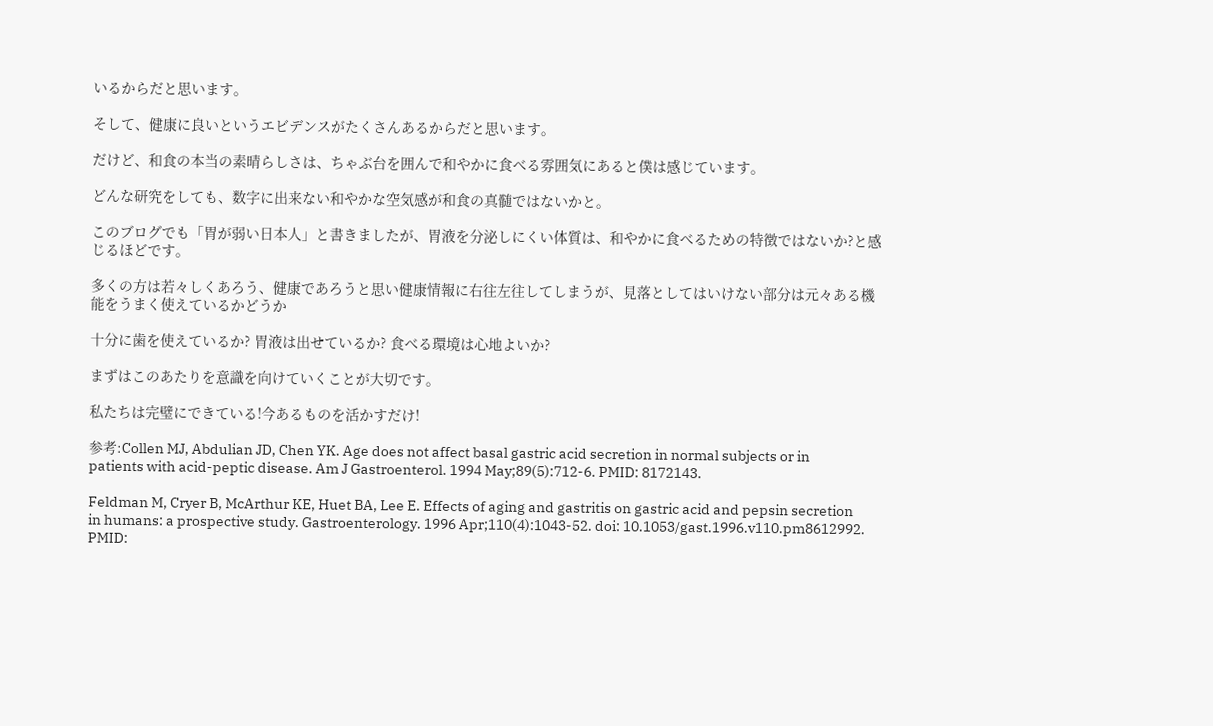いるからだと思います。

そして、健康に良いというエビデンスがたくさんあるからだと思います。

だけど、和食の本当の素晴らしさは、ちゃぶ台を囲んで和やかに食べる雰囲気にあると僕は感じています。

どんな研究をしても、数字に出来ない和やかな空気感が和食の真髄ではないかと。

このブログでも「胃が弱い日本人」と書きましたが、胃液を分泌しにくい体質は、和やかに食べるための特徴ではないか?と感じるほどです。

多くの方は若々しくあろう、健康であろうと思い健康情報に右往左往してしまうが、見落としてはいけない部分は元々ある機能をうまく使えているかどうか

十分に歯を使えているか? 胃液は出せているか? 食べる環境は心地よいか?

まずはこのあたりを意識を向けていくことが大切です。

私たちは完璧にできている!今あるものを活かすだけ!

参考:Collen MJ, Abdulian JD, Chen YK. Age does not affect basal gastric acid secretion in normal subjects or in patients with acid-peptic disease. Am J Gastroenterol. 1994 May;89(5):712-6. PMID: 8172143.

Feldman M, Cryer B, McArthur KE, Huet BA, Lee E. Effects of aging and gastritis on gastric acid and pepsin secretion in humans: a prospective study. Gastroenterology. 1996 Apr;110(4):1043-52. doi: 10.1053/gast.1996.v110.pm8612992. PMID: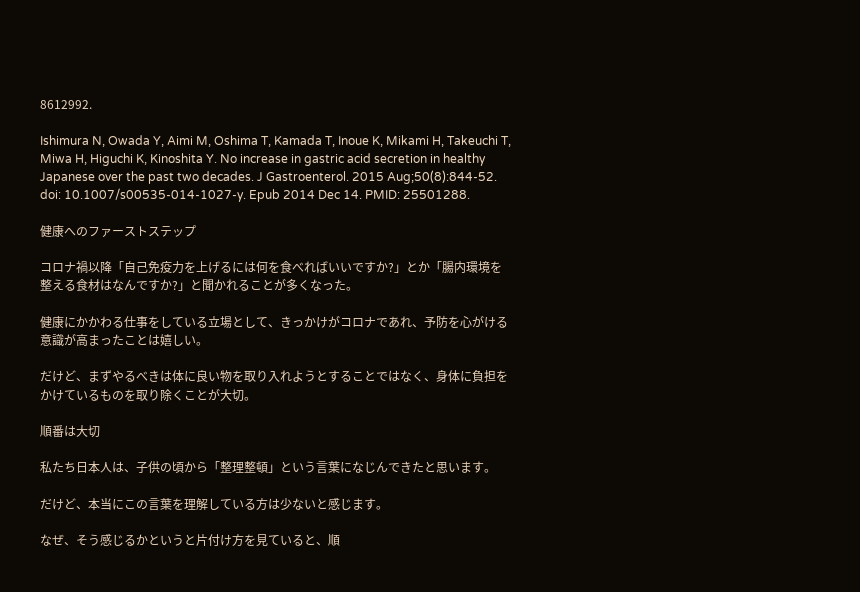8612992.

Ishimura N, Owada Y, Aimi M, Oshima T, Kamada T, Inoue K, Mikami H, Takeuchi T, Miwa H, Higuchi K, Kinoshita Y. No increase in gastric acid secretion in healthy Japanese over the past two decades. J Gastroenterol. 2015 Aug;50(8):844-52. doi: 10.1007/s00535-014-1027-y. Epub 2014 Dec 14. PMID: 25501288.

健康へのファーストステップ

コロナ禍以降「自己免疫力を上げるには何を食べればいいですか?」とか「腸内環境を整える食材はなんですか?」と聞かれることが多くなった。

健康にかかわる仕事をしている立場として、きっかけがコロナであれ、予防を心がける意識が高まったことは嬉しい。

だけど、まずやるべきは体に良い物を取り入れようとすることではなく、身体に負担をかけているものを取り除くことが大切。

順番は大切

私たち日本人は、子供の頃から「整理整頓」という言葉になじんできたと思います。

だけど、本当にこの言葉を理解している方は少ないと感じます。

なぜ、そう感じるかというと片付け方を見ていると、順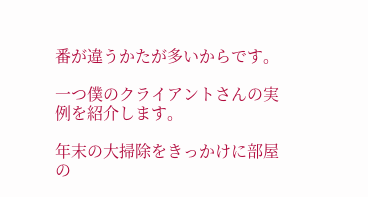番が違うかたが多いからです。

一つ僕のクライアントさんの実例を紹介します。

年末の大掃除をきっかけに部屋の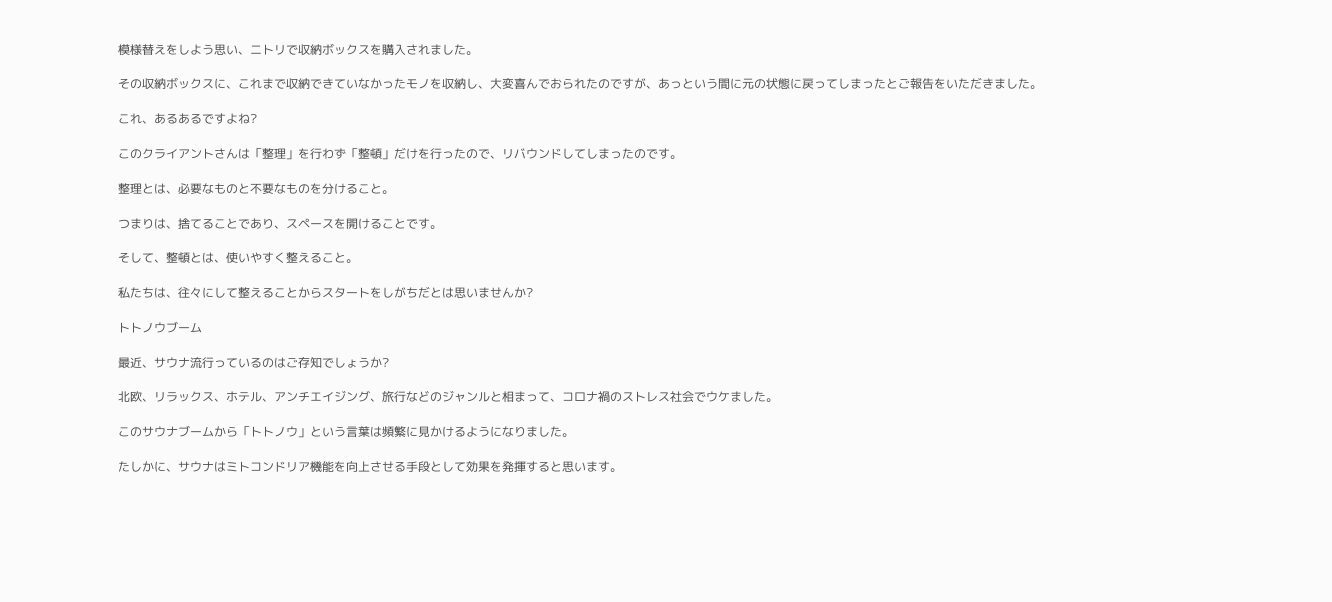模様替えをしよう思い、ニトリで収納ボックスを購入されました。

その収納ボックスに、これまで収納できていなかったモノを収納し、大変喜んでおられたのですが、あっという間に元の状態に戻ってしまったとご報告をいただきました。

これ、あるあるですよね?

このクライアントさんは「整理」を行わず「整頓」だけを行ったので、リバウンドしてしまったのです。

整理とは、必要なものと不要なものを分けること。

つまりは、捨てることであり、スペースを開けることです。

そして、整頓とは、使いやすく整えること。

私たちは、往々にして整えることからスタートをしがちだとは思いませんか?

トトノウブーム

最近、サウナ流行っているのはご存知でしょうか?

北欧、リラックス、ホテル、アンチエイジング、旅行などのジャンルと相まって、コロナ禍のストレス社会でウケました。

このサウナブームから「トトノウ」という言葉は頻繁に見かけるようになりました。

たしかに、サウナはミトコンドリア機能を向上させる手段として効果を発揮すると思います。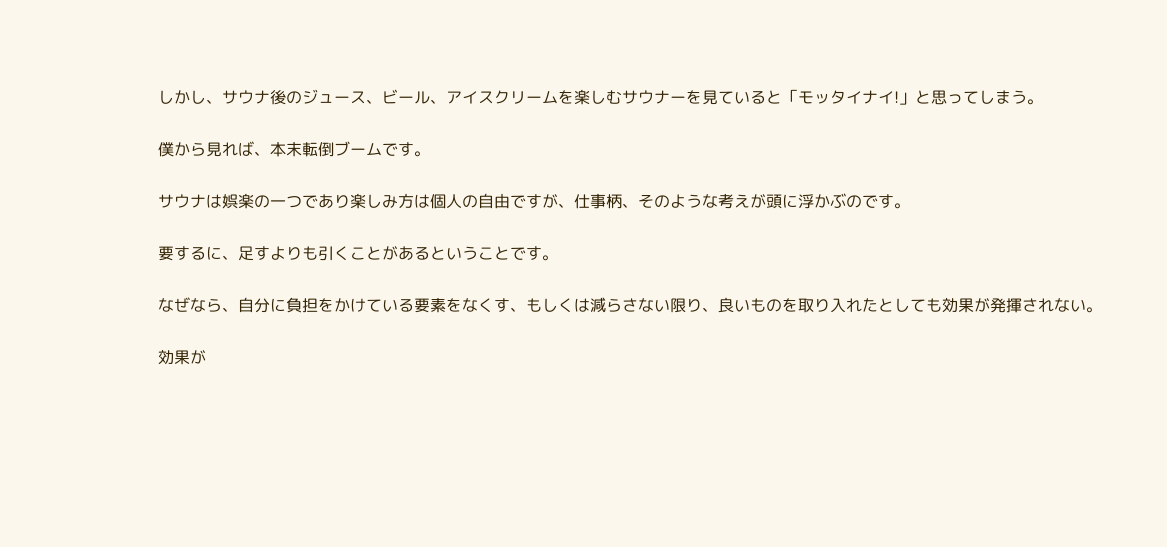しかし、サウナ後のジュース、ビール、アイスクリームを楽しむサウナーを見ていると「モッタイナイ!」と思ってしまう。

僕から見れば、本末転倒ブームです。

サウナは娯楽の一つであり楽しみ方は個人の自由ですが、仕事柄、そのような考えが頭に浮かぶのです。

要するに、足すよりも引くことがあるということです。

なぜなら、自分に負担をかけている要素をなくす、もしくは減らさない限り、良いものを取り入れたとしても効果が発揮されない。

効果が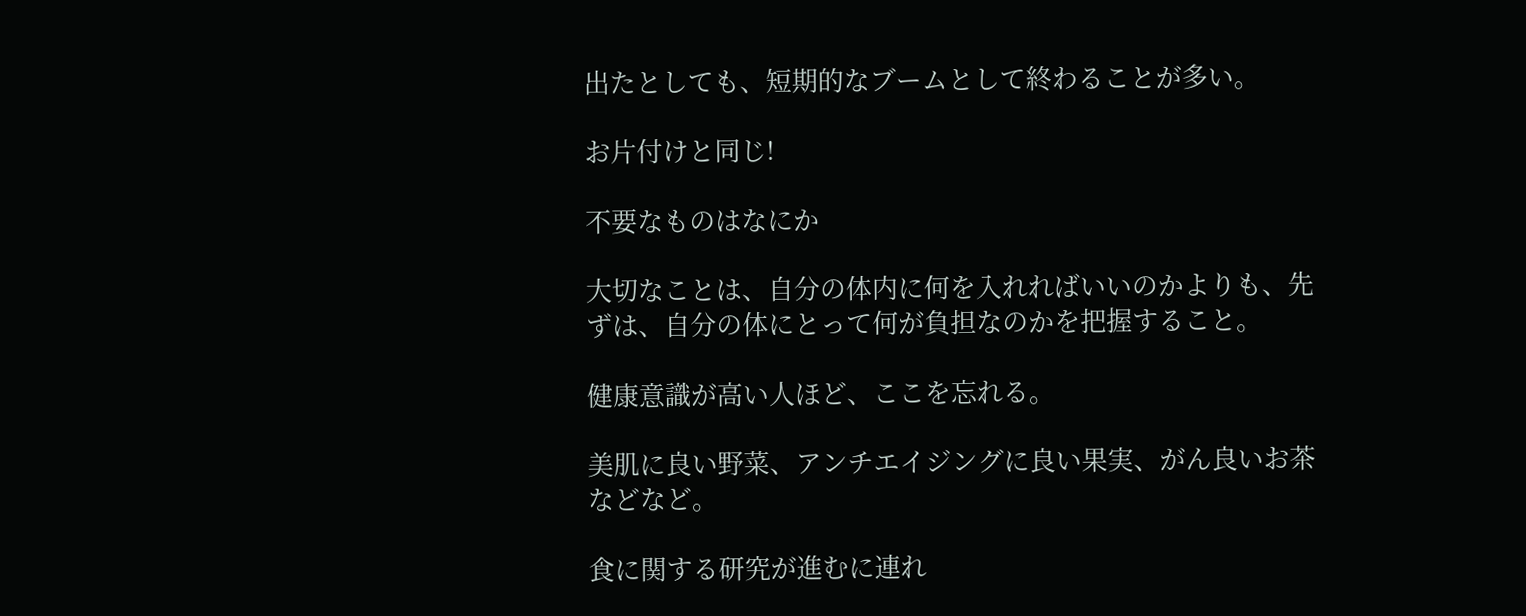出たとしても、短期的なブームとして終わることが多い。

お片付けと同じ!

不要なものはなにか

大切なことは、自分の体内に何を入れればいいのかよりも、先ずは、自分の体にとって何が負担なのかを把握すること。

健康意識が高い人ほど、ここを忘れる。

美肌に良い野菜、アンチエイジングに良い果実、がん良いお茶などなど。

食に関する研究が進むに連れ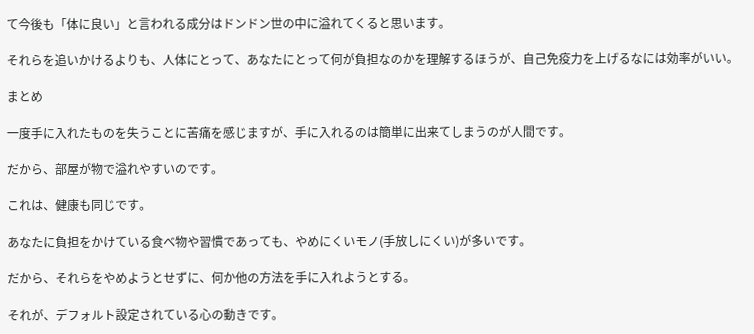て今後も「体に良い」と言われる成分はドンドン世の中に溢れてくると思います。

それらを追いかけるよりも、人体にとって、あなたにとって何が負担なのかを理解するほうが、自己免疫力を上げるなには効率がいい。

まとめ

一度手に入れたものを失うことに苦痛を感じますが、手に入れるのは簡単に出来てしまうのが人間です。

だから、部屋が物で溢れやすいのです。

これは、健康も同じです。

あなたに負担をかけている食べ物や習慣であっても、やめにくいモノ(手放しにくい)が多いです。

だから、それらをやめようとせずに、何か他の方法を手に入れようとする。

それが、デフォルト設定されている心の動きです。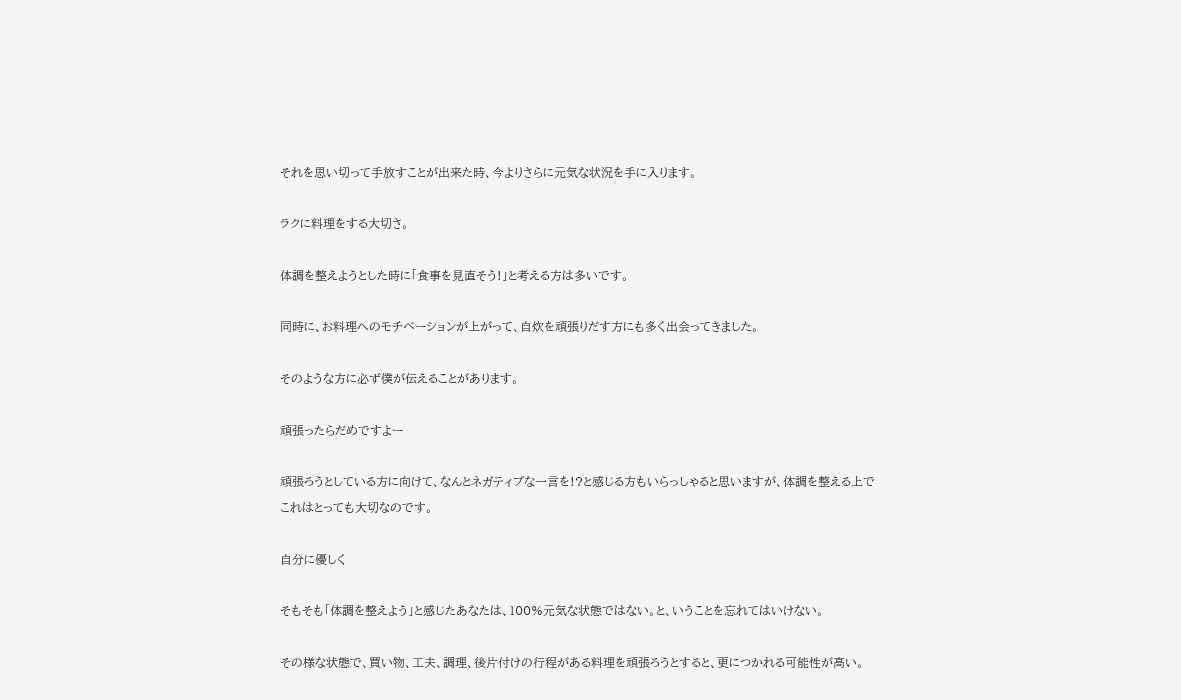それを思い切って手放すことが出来た時、今よりさらに元気な状況を手に入ります。

ラクに料理をする大切さ。

体調を整えようとした時に「食事を見直そう!」と考える方は多いです。

同時に、お料理へのモチベーションが上がって、自炊を頑張りだす方にも多く出会ってきました。

そのような方に必ず僕が伝えることがあります。

頑張ったらだめですよー

頑張ろうとしている方に向けて、なんとネガティブな一言を!?と感じる方もいらっしゃると思いますが、体調を整える上でこれはとっても大切なのです。

自分に優しく

そもそも「体調を整えよう」と感じたあなたは、100%元気な状態ではない。と、いうことを忘れてはいけない。

その様な状態で、買い物、工夫、調理、後片付けの行程がある料理を頑張ろうとすると、更につかれる可能性が高い。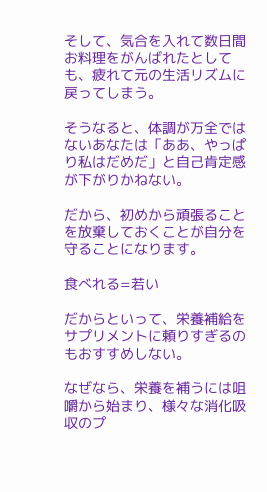そして、気合を入れて数日間お料理をがんばれたとしても、疲れて元の生活リズムに戻ってしまう。

そうなると、体調が万全ではないあなたは「ああ、やっぱり私はだめだ」と自己肯定感が下がりかねない。

だから、初めから頑張ることを放棄しておくことが自分を守ることになります。

食べれる=若い

だからといって、栄養補給をサプリメントに頼りすぎるのもおすすめしない。

なぜなら、栄養を補うには咀嚼から始まり、様々な消化吸収のプ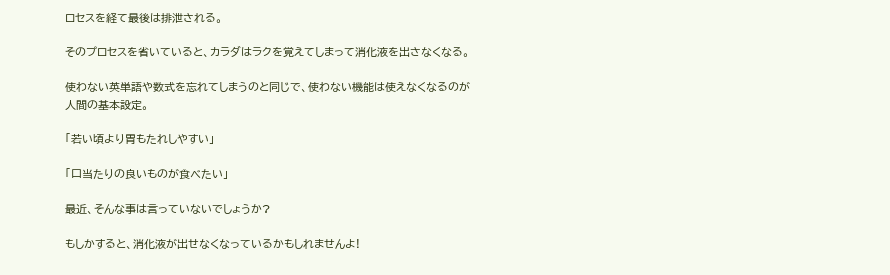ロセスを経て最後は排泄される。

そのプロセスを省いていると、カラダはラクを覚えてしまって消化液を出さなくなる。

使わない英単語や数式を忘れてしまうのと同じで、使わない機能は使えなくなるのが人間の基本設定。

「若い頃より胃もたれしやすい」

「口当たりの良いものが食べたい」

最近、そんな事は言っていないでしょうか?

もしかすると、消化液が出せなくなっているかもしれませんよ!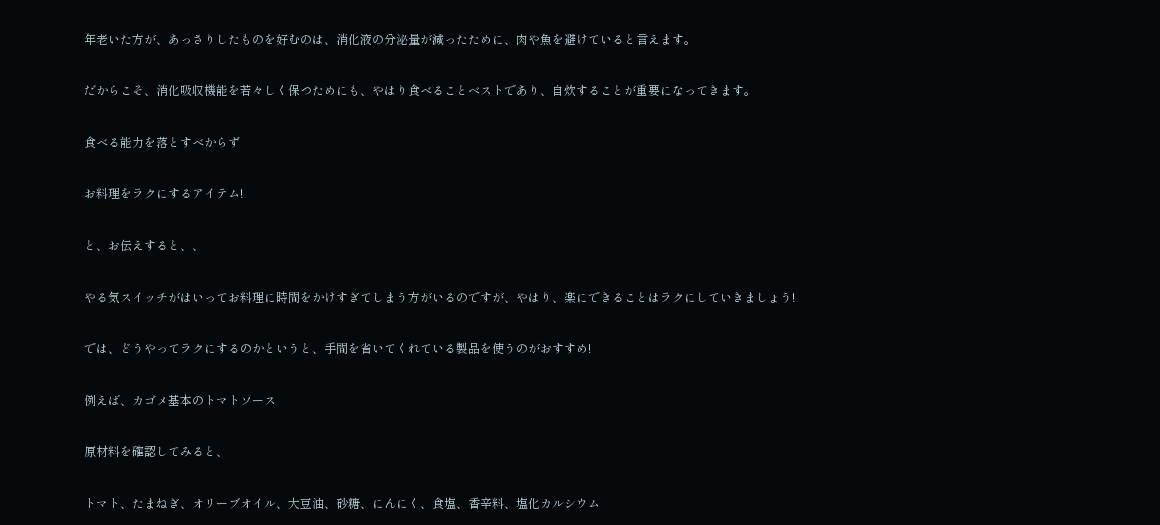年老いた方が、あっさりしたものを好むのは、消化液の分泌量が減ったために、肉や魚を避けていると言えます。

だからこそ、消化吸収機能を若々しく保つためにも、やはり食べることベストであり、自炊することが重要になってきます。

食べる能力を落とすべからず

お料理をラクにするアイテム!

と、お伝えすると、、

やる気スイッチがはいってお料理に時間をかけすぎてしまう方がいるのですが、やはり、楽にできることはラクにしていきましょう!

では、どうやってラクにするのかというと、手間を省いてくれている製品を使うのがおすすめ!

例えば、カゴメ基本のトマトソース

原材料を確認してみると、

トマト、たまねぎ、オリーブオイル、大豆油、砂糖、にんにく、食塩、香辛料、塩化カルシウム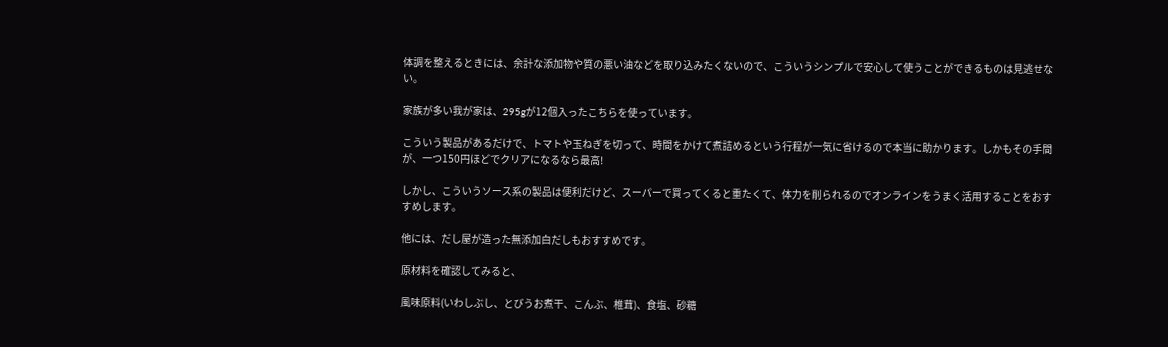体調を整えるときには、余計な添加物や質の悪い油などを取り込みたくないので、こういうシンプルで安心して使うことができるものは見逃せない。

家族が多い我が家は、295gが12個入ったこちらを使っています。

こういう製品があるだけで、トマトや玉ねぎを切って、時間をかけて煮詰めるという行程が一気に省けるので本当に助かります。しかもその手間が、一つ150円ほどでクリアになるなら最高!

しかし、こういうソース系の製品は便利だけど、スーパーで買ってくると重たくて、体力を削られるのでオンラインをうまく活用することをおすすめします。

他には、だし屋が造った無添加白だしもおすすめです。

原材料を確認してみると、

風味原料(いわしぶし、とびうお煮干、こんぶ、椎茸)、食塩、砂糖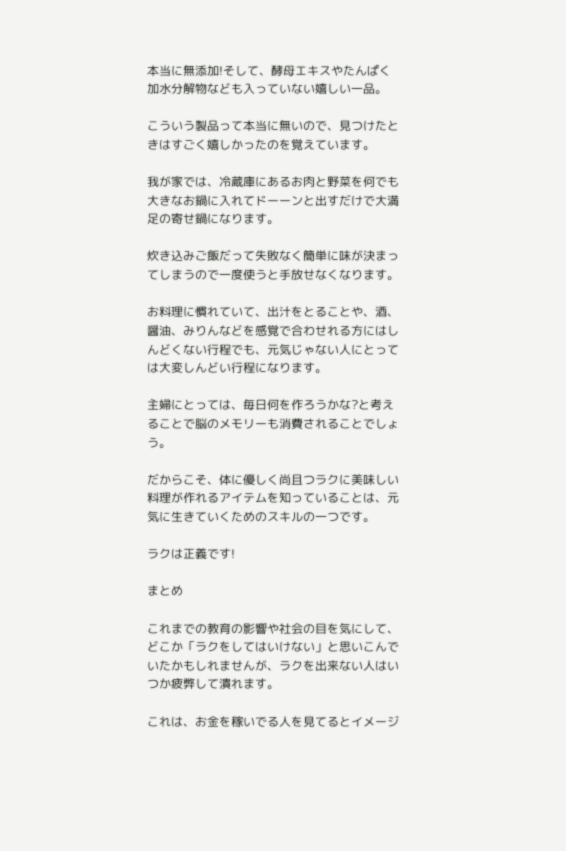本当に無添加!そして、酵母エキスやたんぱく加水分解物なども入っていない嬉しい一品。

こういう製品って本当に無いので、見つけたときはすごく嬉しかったのを覚えています。

我が家では、冷蔵庫にあるお肉と野菜を何でも大きなお鍋に入れてドーーンと出すだけで大満足の寄せ鍋になります。

炊き込みご飯だって失敗なく簡単に味が決まってしまうので一度使うと手放せなくなります。

お料理に慣れていて、出汁をとることや、酒、醤油、みりんなどを感覚で合わせれる方にはしんどくない行程でも、元気じゃない人にとっては大変しんどい行程になります。

主婦にとっては、毎日何を作ろうかな?と考えることで脳のメモリーも消費されることでしょう。

だからこそ、体に優しく尚且つラクに美味しい料理が作れるアイテムを知っていることは、元気に生きていくためのスキルの一つです。

ラクは正義です!

まとめ

これまでの教育の影響や社会の目を気にして、どこか「ラクをしてはいけない」と思いこんでいたかもしれませんが、ラクを出来ない人はいつか疲弊して潰れます。

これは、お金を稼いでる人を見てるとイメージ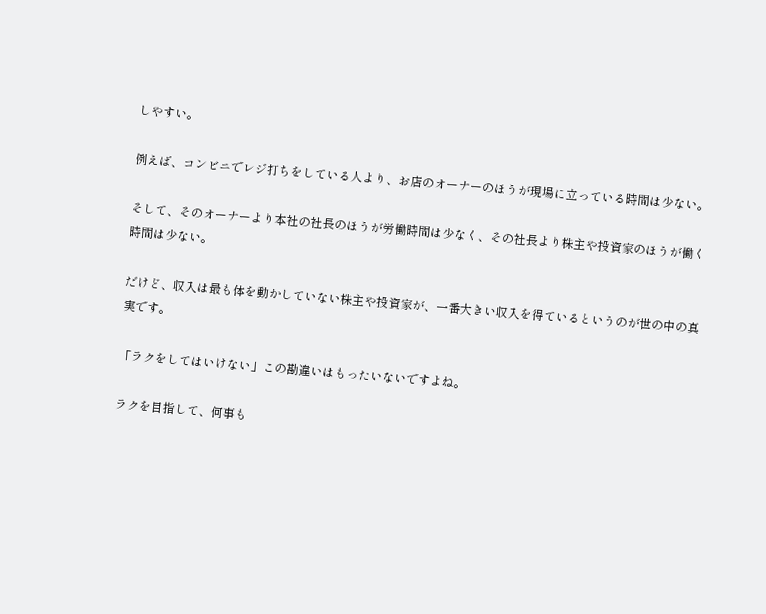しやすい。

例えば、コンビニでレジ打ちをしている人より、お店のオーナーのほうが現場に立っている時間は少ない。

そして、そのオーナーより本社の社長のほうが労働時間は少なく、その社長より株主や投資家のほうが働く時間は少ない。

だけど、収入は最も体を動かしていない株主や投資家が、一番大きい収入を得ているというのが世の中の真実です。

「ラクをしてはいけない」この勘違いはもったいないですよね。

ラクを目指して、何事も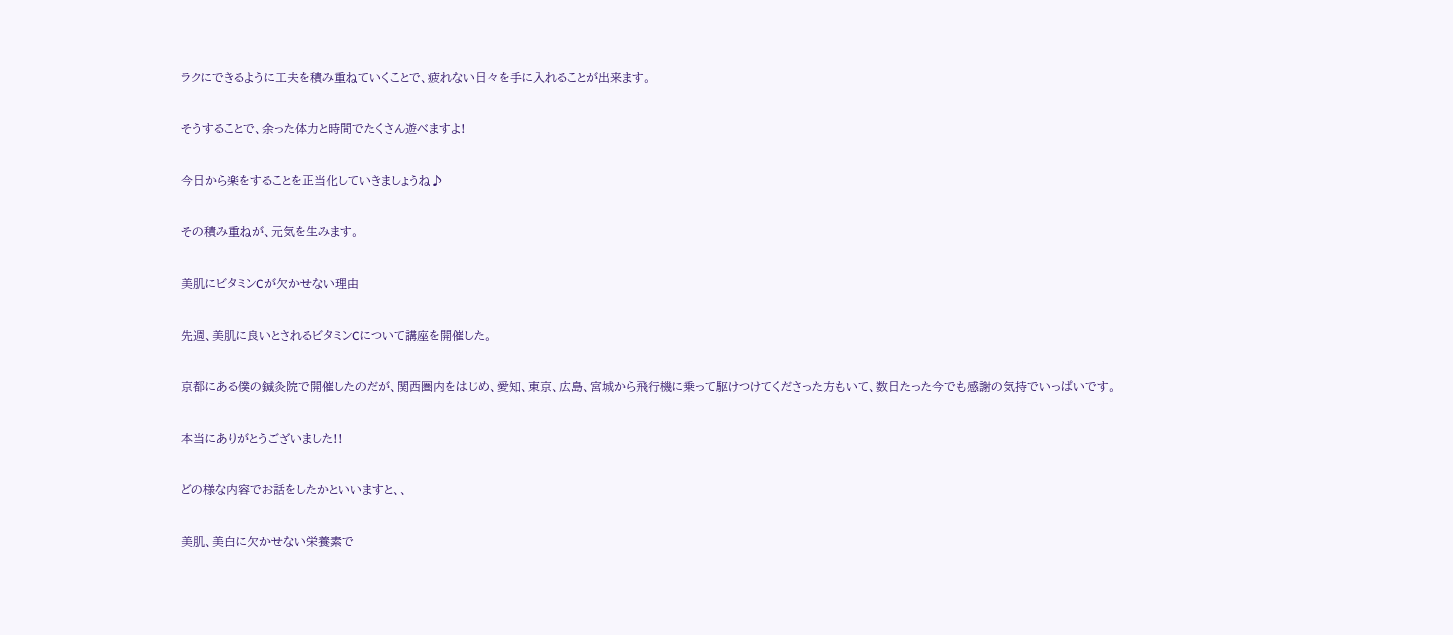ラクにできるように工夫を積み重ねていくことで、疲れない日々を手に入れることが出来ます。

そうすることで、余った体力と時間でたくさん遊べますよ!

今日から楽をすることを正当化していきましょうね♪

その積み重ねが、元気を生みます。

美肌にビタミンCが欠かせない理由

先週、美肌に良いとされるビタミンCについて講座を開催した。

京都にある僕の鍼灸院で開催したのだが、関西圏内をはじめ、愛知、東京、広島、宮城から飛行機に乗って駆けつけてくださった方もいて、数日たった今でも感謝の気持でいっぱいです。

本当にありがとうございました!!

どの様な内容でお話をしたかといいますと、、

美肌、美白に欠かせない栄養素で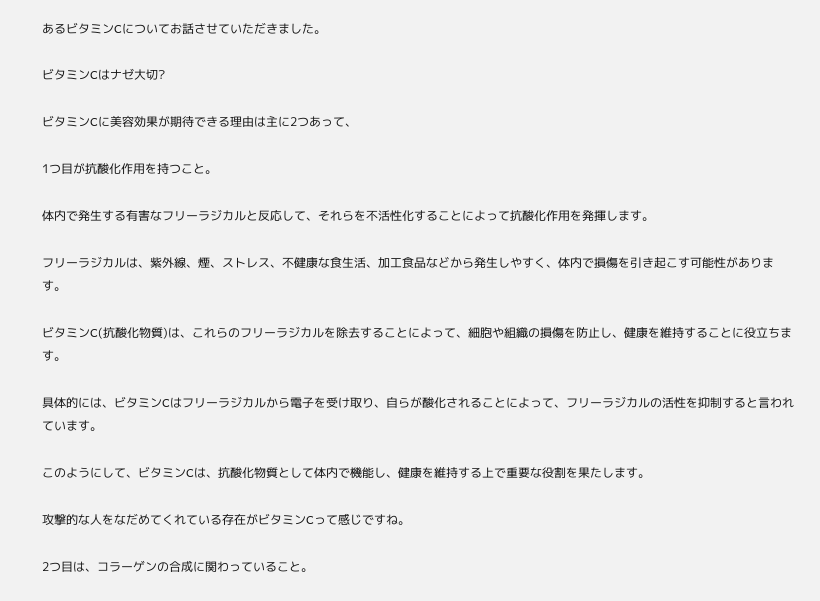あるビタミンCについてお話させていただきました。

ビタミンCはナゼ大切?

ビタミンCに美容効果が期待できる理由は主に2つあって、

1つ目が抗酸化作用を持つこと。

体内で発生する有害なフリーラジカルと反応して、それらを不活性化することによって抗酸化作用を発揮します。

フリーラジカルは、紫外線、煙、ストレス、不健康な食生活、加工食品などから発生しやすく、体内で損傷を引き起こす可能性があります。

ビタミンC(抗酸化物質)は、これらのフリーラジカルを除去することによって、細胞や組織の損傷を防止し、健康を維持することに役立ちます。

具体的には、ビタミンCはフリーラジカルから電子を受け取り、自らが酸化されることによって、フリーラジカルの活性を抑制すると言われています。

このようにして、ビタミンCは、抗酸化物質として体内で機能し、健康を維持する上で重要な役割を果たします。

攻撃的な人をなだめてくれている存在がビタミンCって感じですね。

2つ目は、コラーゲンの合成に関わっていること。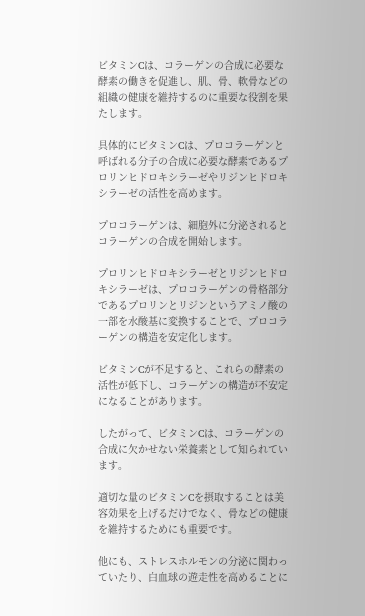ビタミンCは、コラーゲンの合成に必要な酵素の働きを促進し、肌、骨、軟骨などの組織の健康を維持するのに重要な役割を果たします。

具体的にビタミンCは、プロコラーゲンと呼ばれる分子の合成に必要な酵素であるプロリンヒドロキシラーゼやリジンヒドロキシラーゼの活性を高めます。

プロコラーゲンは、細胞外に分泌されるとコラーゲンの合成を開始します。

プロリンヒドロキシラーゼとリジンヒドロキシラーゼは、プロコラーゲンの骨格部分であるプロリンとリジンというアミノ酸の一部を水酸基に変換することで、プロコラーゲンの構造を安定化します。

ビタミンCが不足すると、これらの酵素の活性が低下し、コラーゲンの構造が不安定になることがあります。

したがって、ビタミンCは、コラーゲンの合成に欠かせない栄養素として知られています。

適切な量のビタミンCを摂取することは美容効果を上げるだけでなく、骨などの健康を維持するためにも重要です。

他にも、ストレスホルモンの分泌に関わっていたり、白血球の遊走性を高めることに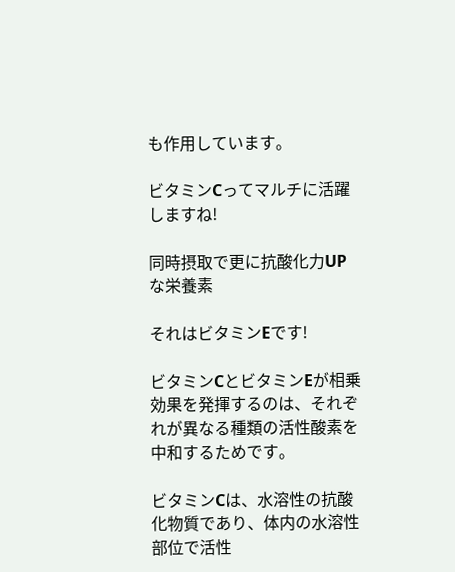も作用しています。

ビタミンCってマルチに活躍しますね!

同時摂取で更に抗酸化力UPな栄養素

それはビタミンEです!

ビタミンCとビタミンEが相乗効果を発揮するのは、それぞれが異なる種類の活性酸素を中和するためです。

ビタミンCは、水溶性の抗酸化物質であり、体内の水溶性部位で活性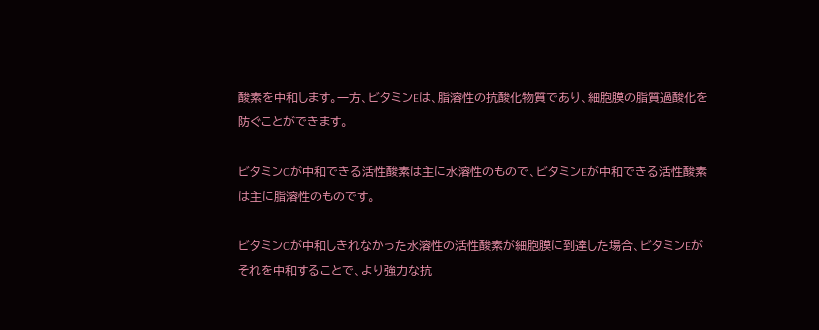酸素を中和します。一方、ビタミンEは、脂溶性の抗酸化物質であり、細胞膜の脂質過酸化を防ぐことができます。

ビタミンCが中和できる活性酸素は主に水溶性のもので、ビタミンEが中和できる活性酸素は主に脂溶性のものです。

ビタミンCが中和しきれなかった水溶性の活性酸素が細胞膜に到達した場合、ビタミンEがそれを中和することで、より強力な抗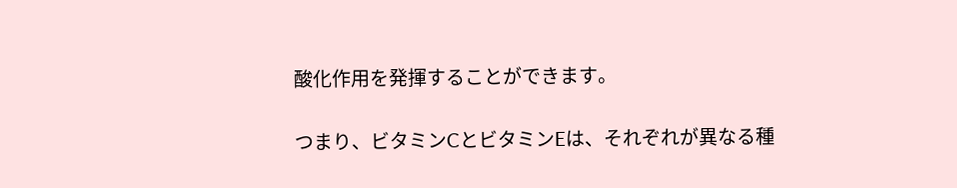酸化作用を発揮することができます。

つまり、ビタミンCとビタミンEは、それぞれが異なる種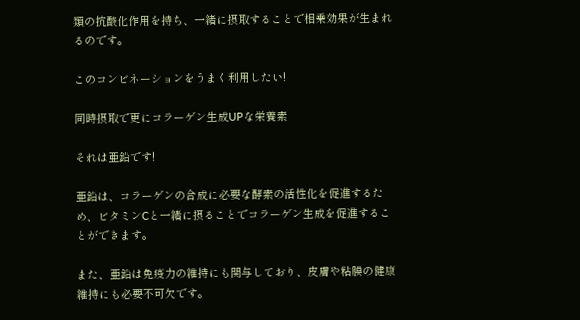類の抗酸化作用を持ち、一緒に摂取することで相乗効果が生まれるのです。

このコンビネーションをうまく利用したい!

同時摂取で更にコラーゲン生成UPな栄養素

それは亜鉛です!

亜鉛は、コラーゲンの合成に必要な酵素の活性化を促進するため、ビタミンCと一緒に摂ることでコラーゲン生成を促進することができます。

また、亜鉛は免疫力の維持にも関与しており、皮膚や粘膜の健康維持にも必要不可欠です。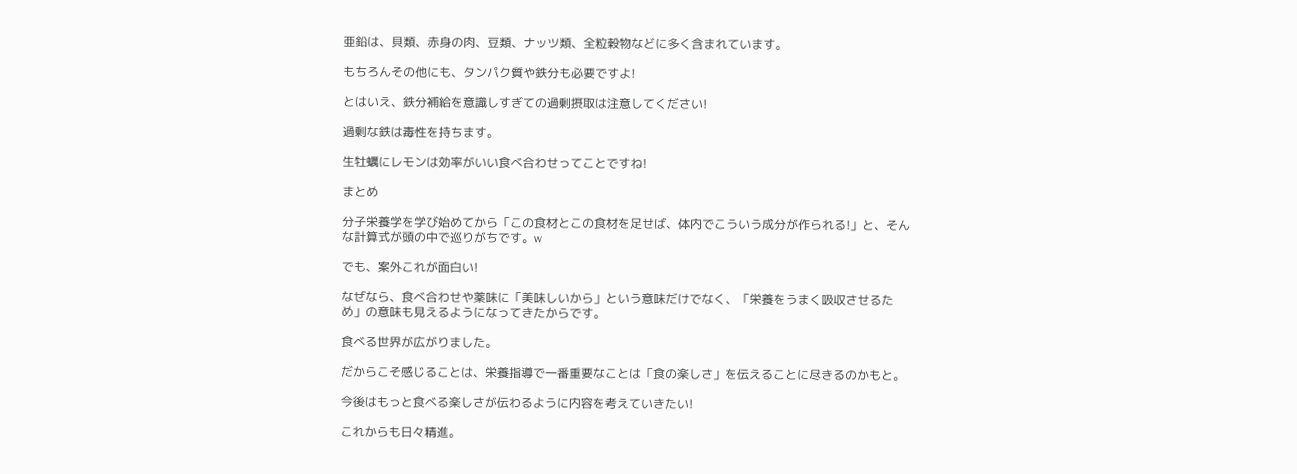亜鉛は、貝類、赤身の肉、豆類、ナッツ類、全粒穀物などに多く含まれています。

もちろんその他にも、タンパク質や鉄分も必要ですよ!

とはいえ、鉄分補給を意識しすぎての過剰摂取は注意してください!

過剰な鉄は毒性を持ちます。

生牡蠣にレモンは効率がいい食べ合わせってことですね!

まとめ

分子栄養学を学び始めてから「この食材とこの食材を足せば、体内でこういう成分が作られる!」と、そんな計算式が頭の中で巡りがちです。w

でも、案外これが面白い!

なぜなら、食べ合わせや薬味に「美味しいから」という意味だけでなく、「栄養をうまく吸収させるため」の意味も見えるようになってきたからです。

食べる世界が広がりました。

だからこそ感じることは、栄養指導で一番重要なことは「食の楽しさ」を伝えることに尽きるのかもと。

今後はもっと食べる楽しさが伝わるように内容を考えていきたい!

これからも日々精進。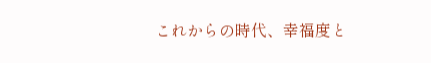これからの時代、幸福度と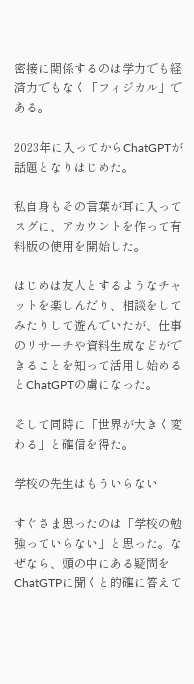密接に関係するのは学力でも経済力でもなく「フィジカル」である。

2023年に入ってからChatGPTが話題となりはじめた。

私自身もその言葉が耳に入ってスグに、アカウントを作って有料版の使用を開始した。

はじめは友人とするようなチャットを楽しんだり、相談をしてみたりして遊んでいたが、仕事のリサーチや資料生成などができることを知って活用し始めるとChatGPTの虜になった。

そして同時に「世界が大きく変わる」と確信を得た。

学校の先生はもういらない

すぐさま思ったのは「学校の勉強っていらない」と思った。なぜなら、頭の中にある疑問をChatGTPに聞くと的確に答えて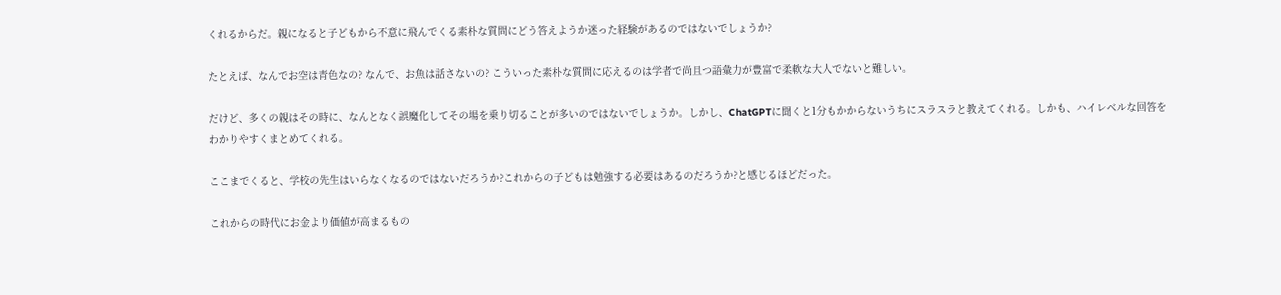くれるからだ。親になると子どもから不意に飛んでくる素朴な質問にどう答えようか迷った経験があるのではないでしょうか?

たとえば、なんでお空は青色なの? なんで、お魚は話さないの? こういった素朴な質問に応えるのは学者で尚且つ語彙力が豊富で柔軟な大人でないと難しい。

だけど、多くの親はその時に、なんとなく誤魔化してその場を乗り切ることが多いのではないでしょうか。しかし、ChatGPTに聞くと1分もかからないうちにスラスラと教えてくれる。しかも、ハイレベルな回答をわかりやすくまとめてくれる。

ここまでくると、学校の先生はいらなくなるのではないだろうか?これからの子どもは勉強する必要はあるのだろうか?と感じるほどだった。

これからの時代にお金より価値が高まるもの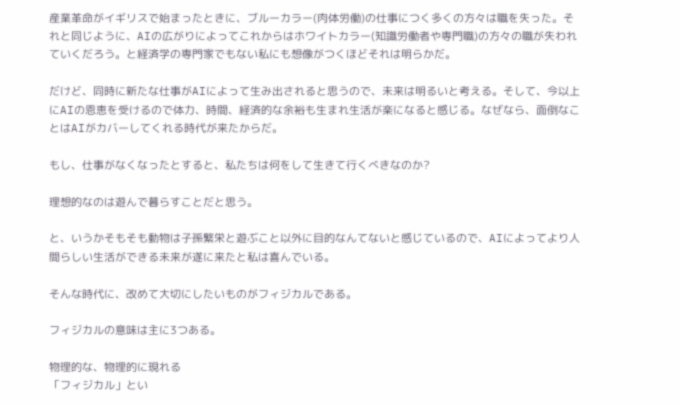産業革命がイギリスで始まったときに、ブルーカラー(肉体労働)の仕事につく多くの方々は職を失った。それと同じように、AIの広がりによってこれからはホワイトカラー(知識労働者や専門職)の方々の職が失われていくだろう。と経済学の専門家でもない私にも想像がつくほどそれは明らかだ。

だけど、同時に新たな仕事がAIによって生み出されると思うので、未来は明るいと考える。そして、今以上にAIの恩恵を受けるので体力、時間、経済的な余裕も生まれ生活が楽になると感じる。なぜなら、面倒なことはAIがカバーしてくれる時代が来たからだ。

もし、仕事がなくなったとすると、私たちは何をして生きて行くべきなのか?

理想的なのは遊んで暮らすことだと思う。

と、いうかそもそも動物は子孫繁栄と遊ぶこと以外に目的なんてないと感じているので、AIによってより人間らしい生活ができる未来が遂に来たと私は喜んでいる。

そんな時代に、改めて大切にしたいものがフィジカルである。

フィジカルの意味は主に3つある。

物理的な、物理的に現れる
「フィジカル」とい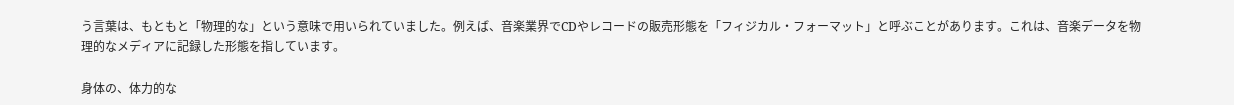う言葉は、もともと「物理的な」という意味で用いられていました。例えば、音楽業界でCDやレコードの販売形態を「フィジカル・フォーマット」と呼ぶことがあります。これは、音楽データを物理的なメディアに記録した形態を指しています。

身体の、体力的な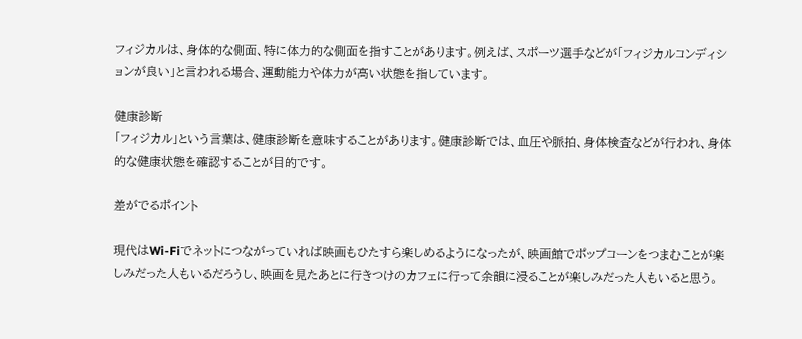フィジカルは、身体的な側面、特に体力的な側面を指すことがあります。例えば、スポーツ選手などが「フィジカルコンディションが良い」と言われる場合、運動能力や体力が高い状態を指しています。

健康診断
「フィジカル」という言葉は、健康診断を意味することがあります。健康診断では、血圧や脈拍、身体検査などが行われ、身体的な健康状態を確認することが目的です。

差がでるポイント

現代はWi-Fiでネットにつながっていれば映画もひたすら楽しめるようになったが、映画館でポップコーンをつまむことが楽しみだった人もいるだろうし、映画を見たあとに行きつけのカフェに行って余韻に浸ることが楽しみだった人もいると思う。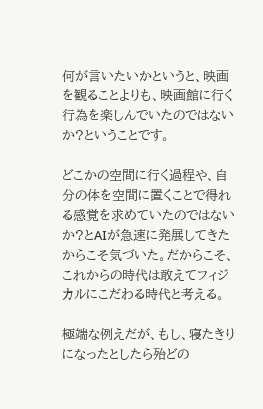何が言いたいかというと、映画を観ることよりも、映画館に行く行為を楽しんでいたのではないか?ということです。

どこかの空間に行く過程や、自分の体を空間に置くことで得れる感覚を求めていたのではないか?とAIが急速に発展してきたからこそ気づいた。だからこそ、これからの時代は敢えてフィジカルにこだわる時代と考える。

極端な例えだが、もし、寝たきりになったとしたら殆どの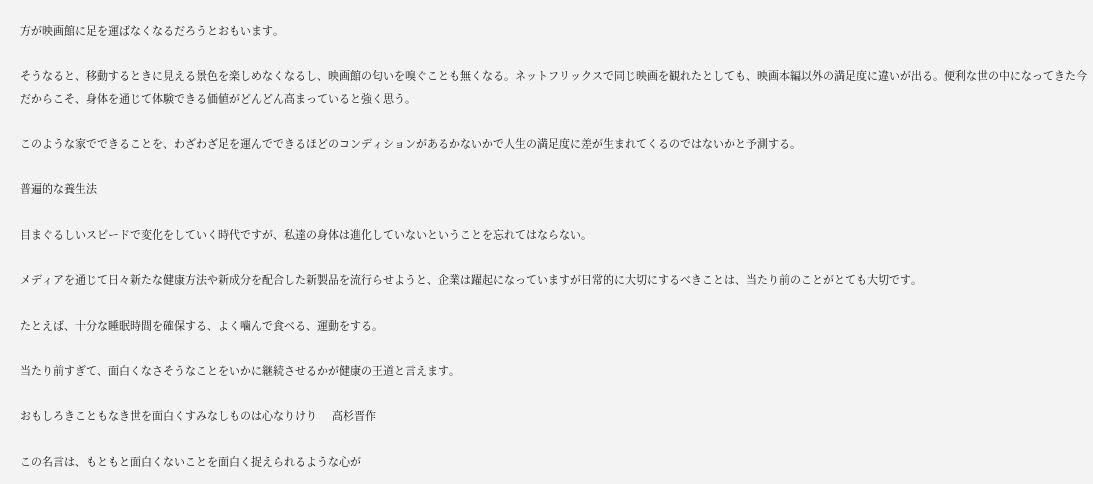方が映画館に足を運ばなくなるだろうとおもいます。

そうなると、移動するときに見える景色を楽しめなくなるし、映画館の匂いを嗅ぐことも無くなる。ネットフリックスで同じ映画を観れたとしても、映画本編以外の満足度に違いが出る。便利な世の中になってきた今だからこそ、身体を通じて体験できる価値がどんどん高まっていると強く思う。

このような家でできることを、わざわざ足を運んでできるほどのコンディションがあるかないかで人生の満足度に差が生まれてくるのではないかと予測する。

普遍的な養生法

目まぐるしいスピードで変化をしていく時代ですが、私達の身体は進化していないということを忘れてはならない。

メディアを通じて日々新たな健康方法や新成分を配合した新製品を流行らせようと、企業は躍起になっていますが日常的に大切にするべきことは、当たり前のことがとても大切です。

たとえば、十分な睡眠時間を確保する、よく噛んで食べる、運動をする。

当たり前すぎて、面白くなさそうなことをいかに継続させるかが健康の王道と言えます。

おもしろきこともなき世を面白くすみなしものは心なりけり     高杉晋作

この名言は、もともと面白くないことを面白く捉えられるような心が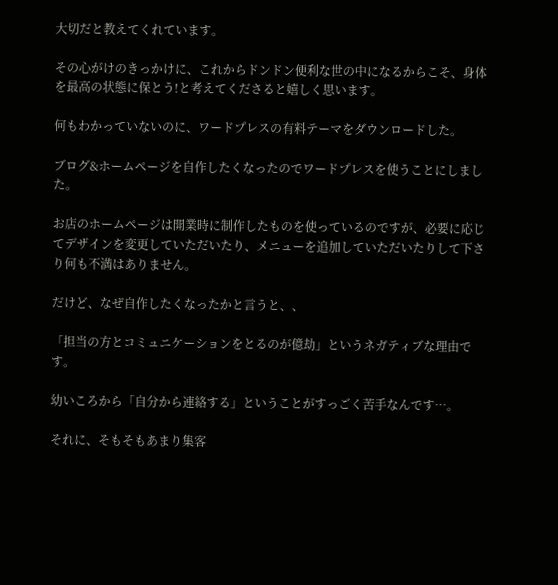大切だと教えてくれています。

その心がけのきっかけに、これからドンドン便利な世の中になるからこそ、身体を最高の状態に保とう!と考えてくださると嬉しく思います。

何もわかっていないのに、ワードプレスの有料テーマをダウンロードした。

ブログ&ホームページを自作したくなったのでワードプレスを使うことにしました。

お店のホームページは開業時に制作したものを使っているのですが、必要に応じてデザインを変更していただいたり、メニューを追加していただいたりして下さり何も不満はありません。

だけど、なぜ自作したくなったかと言うと、、

「担当の方とコミュニケーションをとるのが億劫」というネガティブな理由です。

幼いころから「自分から連絡する」ということがすっごく苦手なんです…。

それに、そもそもあまり集客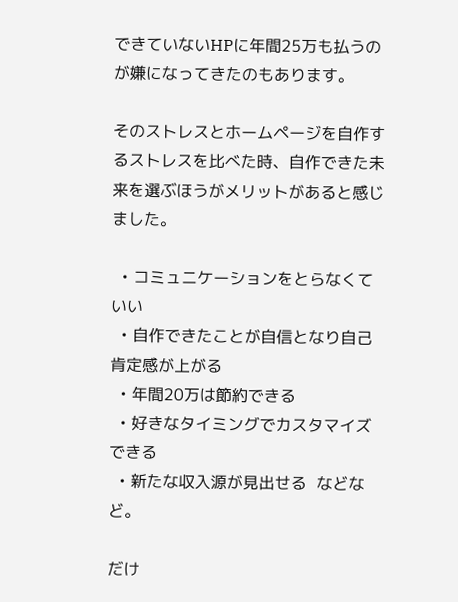できていないHPに年間25万も払うのが嫌になってきたのもあります。

そのストレスとホームページを自作するストレスを比べた時、自作できた未来を選ぶほうがメリットがあると感じました。

  • コミュニケーションをとらなくていい
  • 自作できたことが自信となり自己肯定感が上がる
  • 年間20万は節約できる
  • 好きなタイミングでカスタマイズできる
  • 新たな収入源が見出せる  などなど。

だけ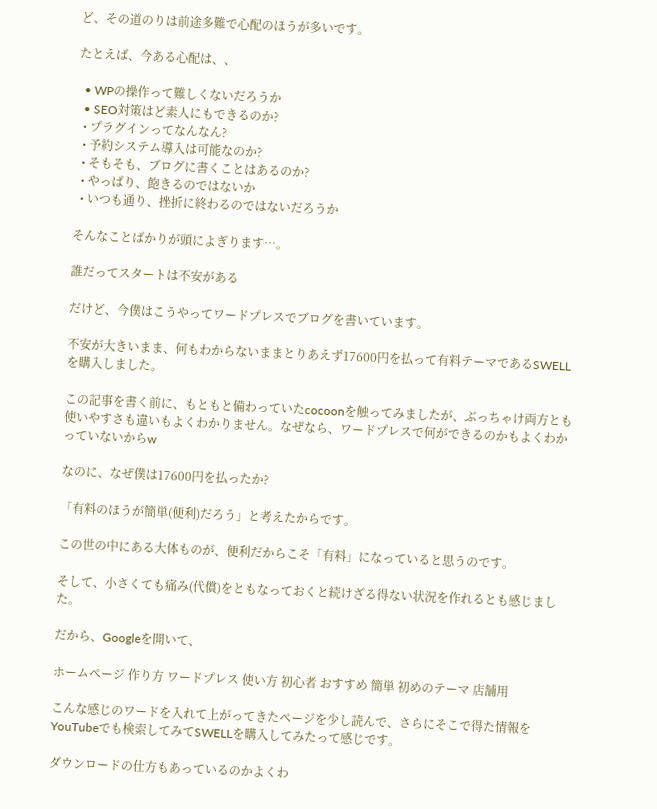ど、その道のりは前途多難で心配のほうが多いです。

たとえば、今ある心配は、、

  • WPの操作って難しくないだろうか
  • SEO対策はど素人にもできるのか?
  • プラグインってなんなん?
  • 予約システム導入は可能なのか?
  • そもそも、ブログに書くことはあるのか?
  • やっぱり、飽きるのではないか
  • いつも通り、挫折に終わるのではないだろうか

そんなことばかりが頭によぎります…。

誰だってスタートは不安がある

だけど、今僕はこうやってワードプレスでブログを書いています。

不安が大きいまま、何もわからないままとりあえず17600円を払って有料テーマであるSWELLを購入しました。

この記事を書く前に、もともと備わっていたcocoonを触ってみましたが、ぶっちゃけ両方とも使いやすさも違いもよくわかりません。なぜなら、ワードプレスで何ができるのかもよくわかっていないからw

なのに、なぜ僕は17600円を払ったか?

「有料のほうが簡単(便利)だろう」と考えたからです。

この世の中にある大体ものが、便利だからこそ「有料」になっていると思うのです。

そして、小さくても痛み(代償)をともなっておくと続けざる得ない状況を作れるとも感じました。

だから、Googleを開いて、

ホームページ 作り方 ワードプレス 使い方 初心者 おすすめ 簡単 初めのテーマ 店舗用

こんな感じのワードを入れて上がってきたページを少し読んで、さらにそこで得た情報をYouTubeでも検索してみてSWELLを購入してみたって感じです。

ダウンロードの仕方もあっているのかよくわ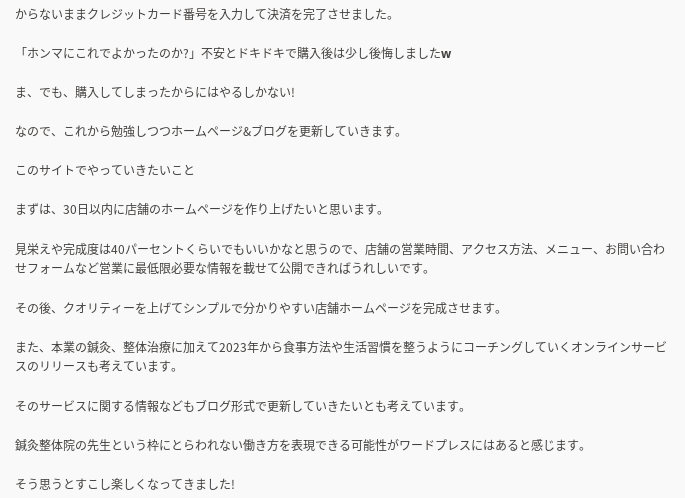からないままクレジットカード番号を入力して決済を完了させました。

「ホンマにこれでよかったのか?」不安とドキドキで購入後は少し後悔しましたw

ま、でも、購入してしまったからにはやるしかない!

なので、これから勉強しつつホームページ&ブログを更新していきます。

このサイトでやっていきたいこと

まずは、30日以内に店舗のホームページを作り上げたいと思います。

見栄えや完成度は40パーセントくらいでもいいかなと思うので、店舗の営業時間、アクセス方法、メニュー、お問い合わせフォームなど営業に最低限必要な情報を載せて公開できればうれしいです。

その後、クオリティーを上げてシンプルで分かりやすい店舗ホームページを完成させます。

また、本業の鍼灸、整体治療に加えて2023年から食事方法や生活習慣を整うようにコーチングしていくオンラインサービスのリリースも考えています。

そのサービスに関する情報などもブログ形式で更新していきたいとも考えています。

鍼灸整体院の先生という枠にとらわれない働き方を表現できる可能性がワードプレスにはあると感じます。

そう思うとすこし楽しくなってきました!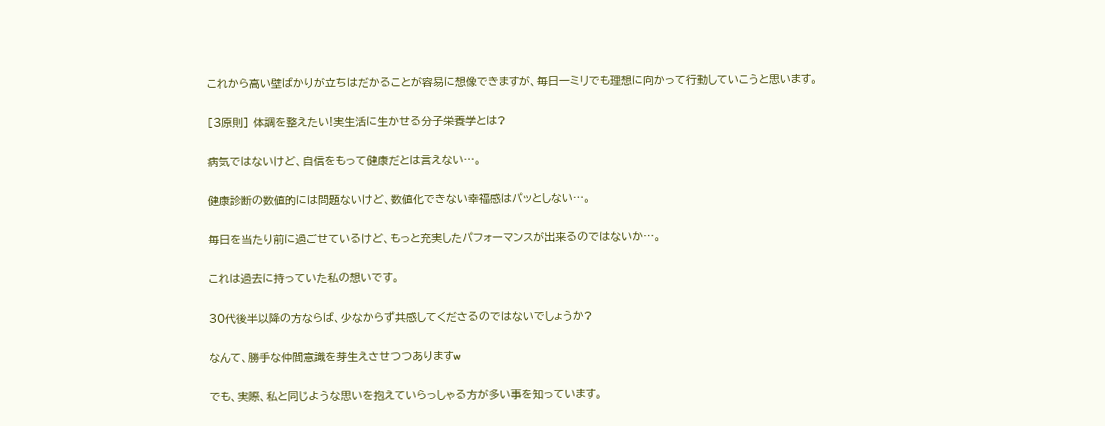これから高い壁ばかりが立ちはだかることが容易に想像できますが、毎日一ミリでも理想に向かって行動していこうと思います。

[3原則] 体調を整えたい!実生活に生かせる分子栄養学とは?

病気ではないけど、自信をもって健康だとは言えない…。

健康診断の数値的には問題ないけど、数値化できない幸福感はパッとしない…。

毎日を当たり前に過ごせているけど、もっと充実したパフォーマンスが出来るのではないか…。

これは過去に持っていた私の想いです。

30代後半以降の方ならば、少なからず共感してくださるのではないでしょうか?

なんて、勝手な仲間意識を芽生えさせつつありますw

でも、実際、私と同じような思いを抱えていらっしゃる方が多い事を知っています。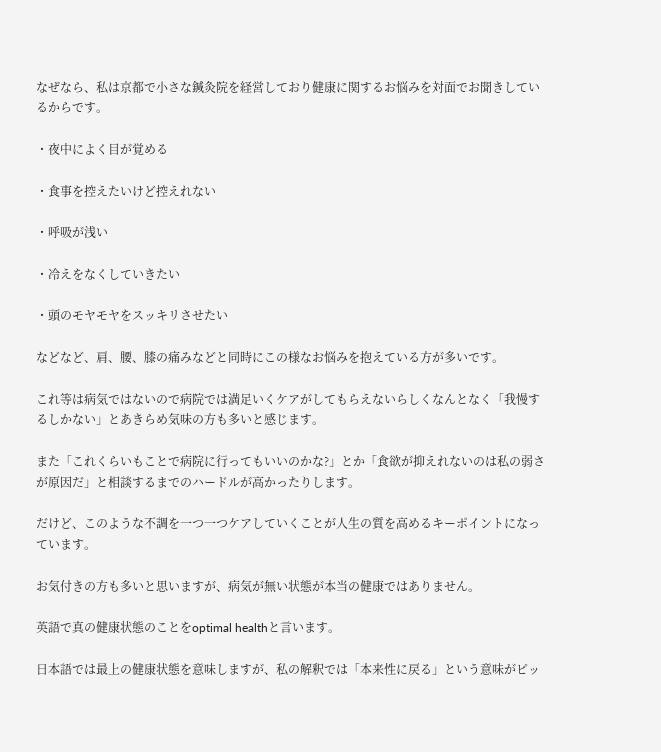なぜなら、私は京都で小さな鍼灸院を経営しており健康に関するお悩みを対面でお聞きしているからです。

・夜中によく目が覚める

・食事を控えたいけど控えれない

・呼吸が浅い

・冷えをなくしていきたい

・頭のモヤモヤをスッキリさせたい

などなど、肩、腰、膝の痛みなどと同時にこの様なお悩みを抱えている方が多いです。

これ等は病気ではないので病院では満足いくケアがしてもらえないらしくなんとなく「我慢するしかない」とあきらめ気味の方も多いと感じます。

また「これくらいもことで病院に行ってもいいのかな?」とか「食欲が抑えれないのは私の弱さが原因だ」と相談するまでのハードルが高かったりします。

だけど、このような不調を一つ一つケアしていくことが人生の質を高めるキーポイントになっています。

お気付きの方も多いと思いますが、病気が無い状態が本当の健康ではありません。

英語で真の健康状態のことをoptimal healthと言います。

日本語では最上の健康状態を意味しますが、私の解釈では「本来性に戻る」という意味がピッ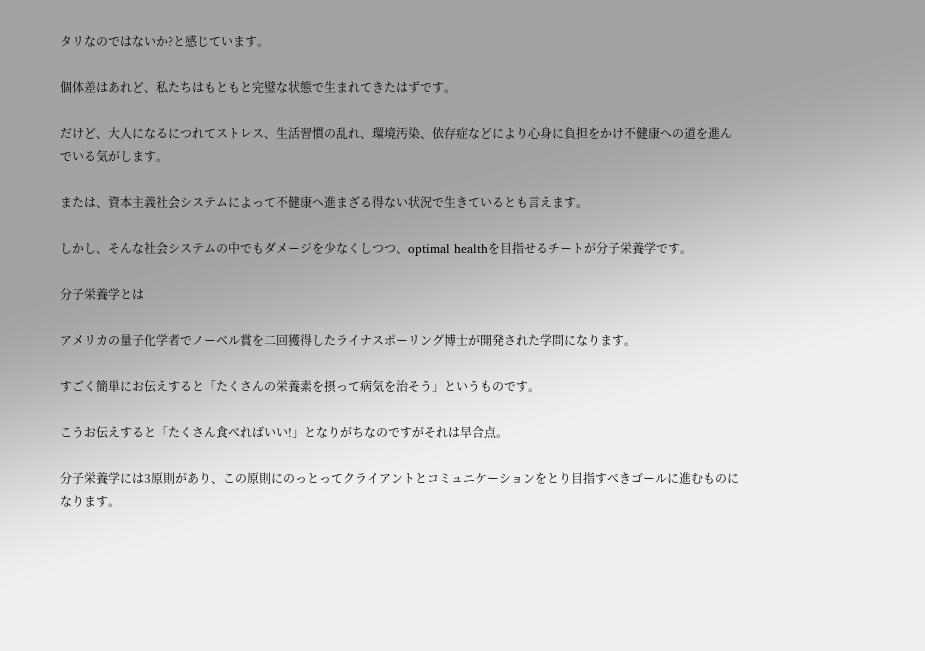タリなのではないか?と感じています。

個体差はあれど、私たちはもともと完璧な状態で生まれてきたはずです。

だけど、大人になるにつれてストレス、生活習慣の乱れ、環境汚染、依存症などにより心身に負担をかけ不健康への道を進んでいる気がします。

または、資本主義社会システムによって不健康ヘ進まざる得ない状況で生きているとも言えます。

しかし、そんな社会システムの中でもダメージを少なくしつつ、optimal healthを目指せるチートが分子栄養学です。

分子栄養学とは

アメリカの量子化学者でノーベル賞を二回獲得したライナスポーリング博士が開発された学問になります。

すごく簡単にお伝えすると「たくさんの栄養素を摂って病気を治そう」というものです。

こうお伝えすると「たくさん食べればいい!」となりがちなのですがそれは早合点。

分子栄養学には3原則があり、この原則にのっとってクライアントとコミュニケーションをとり目指すべきゴールに進むものになります。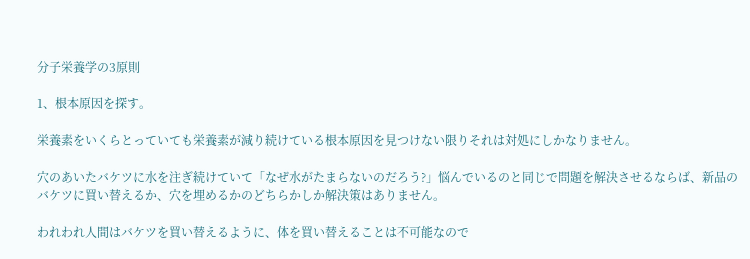分子栄養学の3原則

1、根本原因を探す。

栄養素をいくらとっていても栄養素が減り続けている根本原因を見つけない限りそれは対処にしかなりません。

穴のあいたバケツに水を注ぎ続けていて「なぜ水がたまらないのだろう?」悩んでいるのと同じで問題を解決させるならば、新品のバケツに買い替えるか、穴を埋めるかのどちらかしか解決策はありません。

われわれ人間はバケツを買い替えるように、体を買い替えることは不可能なので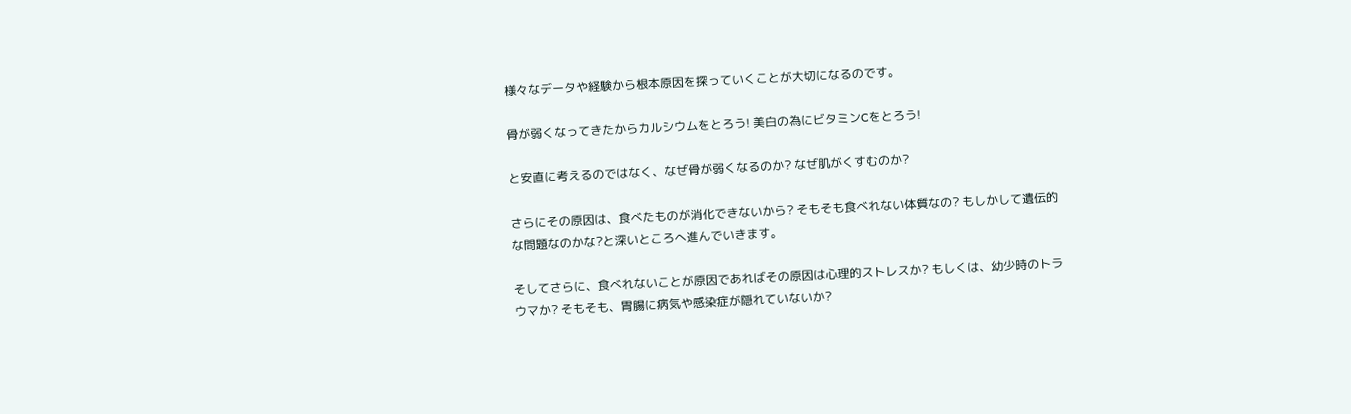様々なデータや経験から根本原因を探っていくことが大切になるのです。

骨が弱くなってきたからカルシウムをとろう! 美白の為にビタミンCをとろう!

と安直に考えるのではなく、なぜ骨が弱くなるのか? なぜ肌がくすむのか?

さらにその原因は、食べたものが消化できないから? そもそも食べれない体質なの? もしかして遺伝的な問題なのかな?と深いところへ進んでいきます。

そしてさらに、食べれないことが原因であればその原因は心理的ストレスか? もしくは、幼少時のトラウマか? そもそも、胃腸に病気や感染症が隠れていないか?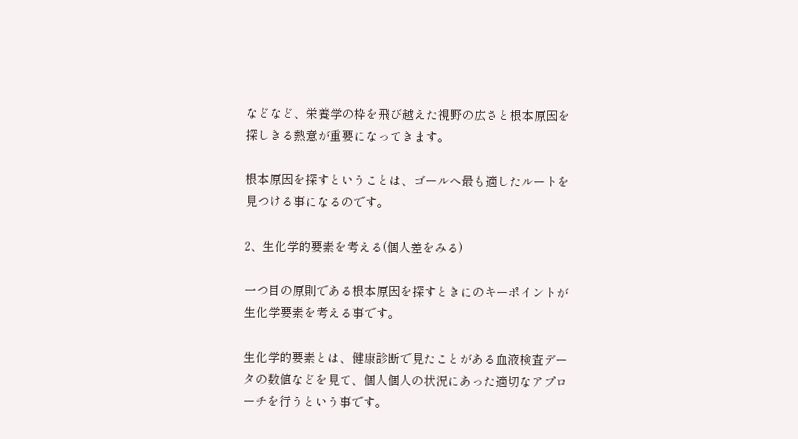などなど、栄養学の枠を飛び越えた視野の広さと根本原因を探しきる熱意が重要になってきます。

根本原因を探すということは、ゴールへ最も適したルートを見つける事になるのです。

2、生化学的要素を考える(個人差をみる)

一つ目の原則である根本原因を探すときにのキーポイントが生化学要素を考える事です。

生化学的要素とは、健康診断で見たことがある血液検査データの数値などを見て、個人個人の状況にあった適切なアプローチを行うという事です。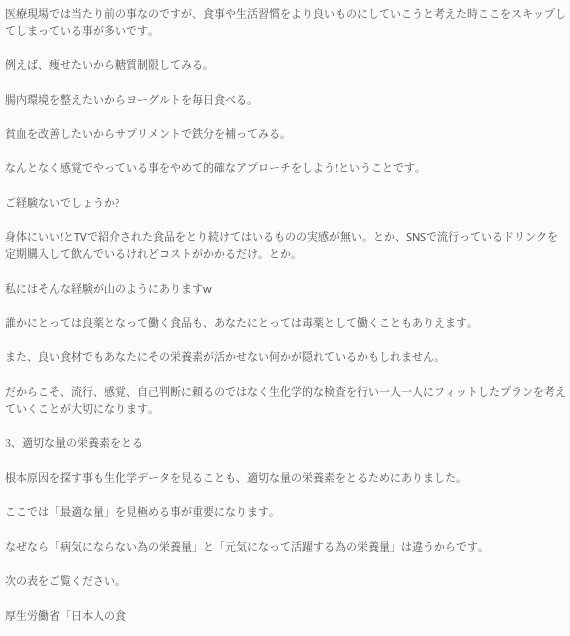医療現場では当たり前の事なのですが、食事や生活習慣をより良いものにしていこうと考えた時ここをスキップしてしまっている事が多いです。

例えば、痩せたいから糖質制限してみる。

腸内環境を整えたいからヨーグルトを毎日食べる。

貧血を改善したいからサプリメントで鉄分を補ってみる。

なんとなく感覚でやっている事をやめて的確なアプローチをしよう!ということです。

ご経験ないでしょうか?

身体にいい!とTVで紹介された食品をとり続けてはいるものの実感が無い。とか、SNSで流行っているドリンクを定期購入して飲んでいるけれどコストがかかるだけ。とか。

私にはそんな経験が山のようにありますw

誰かにとっては良薬となって働く食品も、あなたにとっては毒薬として働くこともありえます。

また、良い食材でもあなたにその栄養素が活かせない何かが隠れているかもしれません。

だからこそ、流行、感覚、自己判断に頼るのではなく生化学的な検査を行い一人一人にフィットしたプランを考えていくことが大切になります。

3、適切な量の栄養素をとる

根本原因を探す事も生化学データを見ることも、適切な量の栄養素をとるためにありました。

ここでは「最適な量」を見極める事が重要になります。

なぜなら「病気にならない為の栄養量」と「元気になって活躍する為の栄養量」は違うからです。

次の表をご覧ください。

厚生労働省「日本人の食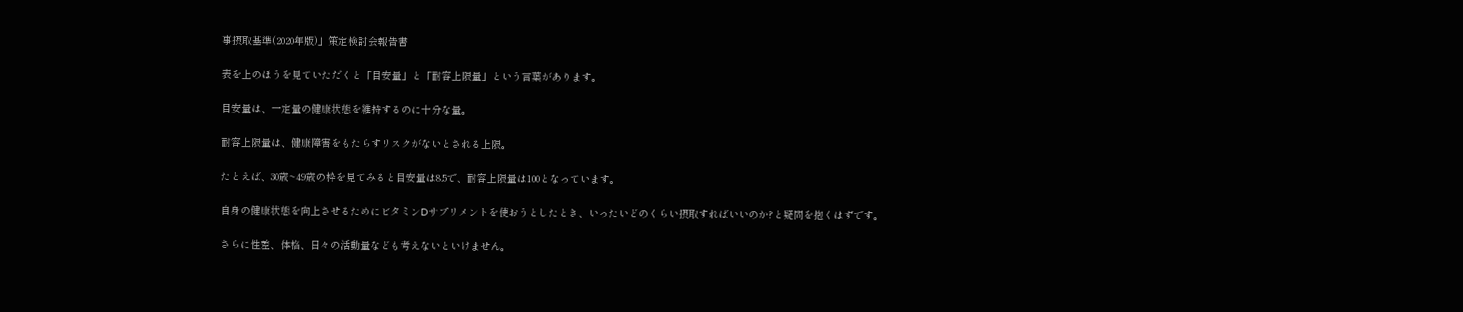事摂取基準(2020年版)」策定検討会報告書

表を上のほうを見ていただくと「目安量」と「耐容上限量」という言葉があります。

目安量は、一定量の健康状態を維持するのに十分な量。

耐容上限量は、健康障害をもたらすリスクがないとされる上限。

たとえば、30歳~49歳の枠を見てみると目安量は8.5で、耐容上限量は100となっています。

自身の健康状態を向上させるためにビタミンDサプリメントを使おうとしたとき、いったいどのくらい摂取すればいいのか?と疑問を抱くはずです。

さらに性差、体格、日々の活動量なども考えないといけません。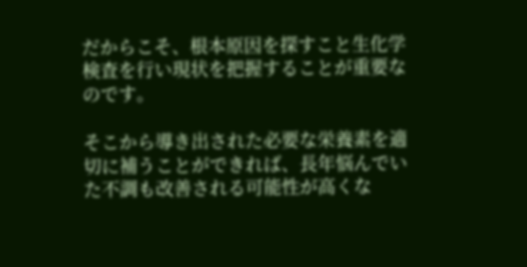だからこそ、根本原因を探すこと生化学検査を行い現状を把握することが重要なのです。

そこから導き出された必要な栄養素を適切に補うことができれば、長年悩んでいた不調も改善される可能性が高くな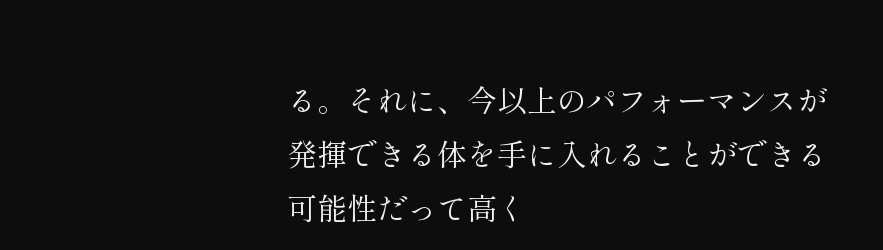る。それに、今以上のパフォーマンスが発揮できる体を手に入れることができる可能性だって高く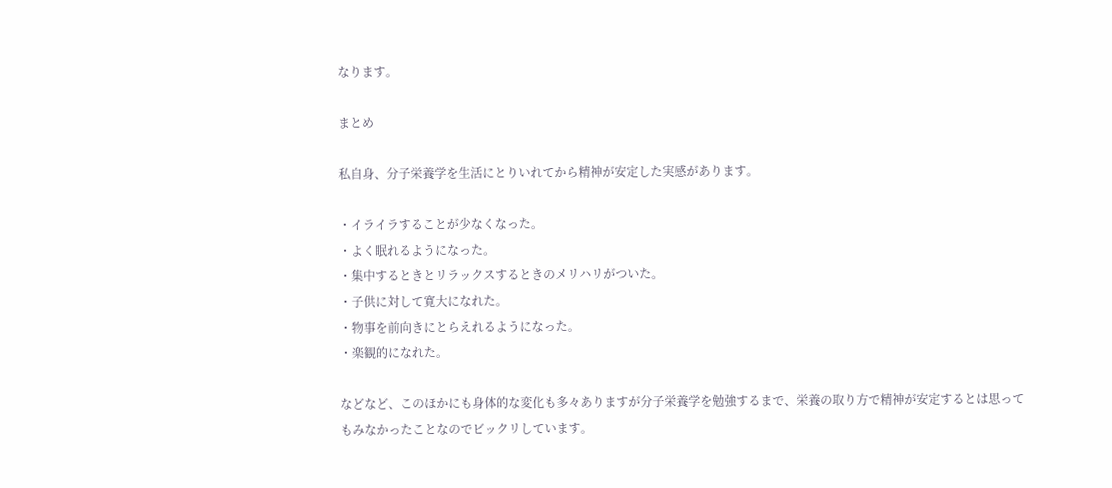なります。

まとめ

私自身、分子栄養学を生活にとりいれてから精神が安定した実感があります。

・イライラすることが少なくなった。
・よく眠れるようになった。
・集中するときとリラックスするときのメリハリがついた。
・子供に対して寛大になれた。
・物事を前向きにとらえれるようになった。
・楽観的になれた。

などなど、このほかにも身体的な変化も多々ありますが分子栄養学を勉強するまで、栄養の取り方で精神が安定するとは思ってもみなかったことなのでビックリしています。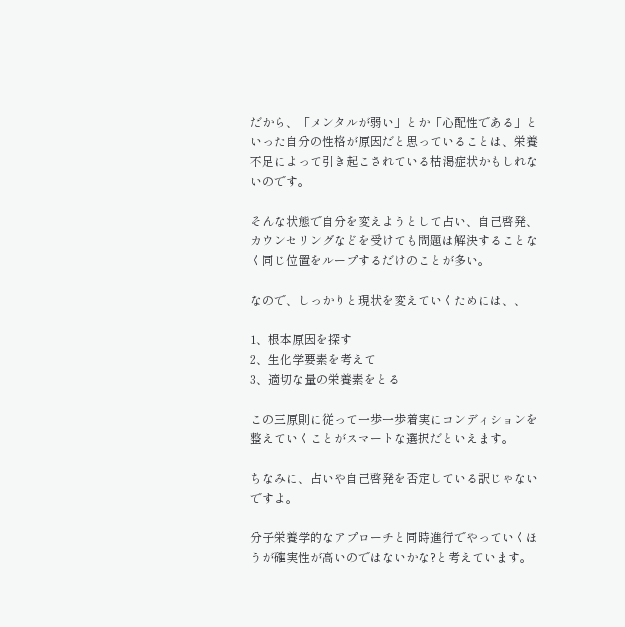だから、「メンタルが弱い」とか「心配性である」といった自分の性格が原因だと思っていることは、栄養不足によって引き起こされている枯渇症状かもしれないのです。

そんな状態で自分を変えようとして占い、自己啓発、カウンセリングなどを受けても問題は解決することなく同じ位置をループするだけのことが多い。

なので、しっかりと現状を変えていくためには、、

1、根本原因を探す
2、生化学要素を考えて
3、適切な量の栄養素をとる

この三原則に従って一歩一歩着実にコンディションを整えていくことがスマートな選択だといえます。

ちなみに、占いや自己啓発を否定している訳じゃないですよ。

分子栄養学的なアプローチと同時進行でやっていくほうが確実性が高いのではないかな?と考えています。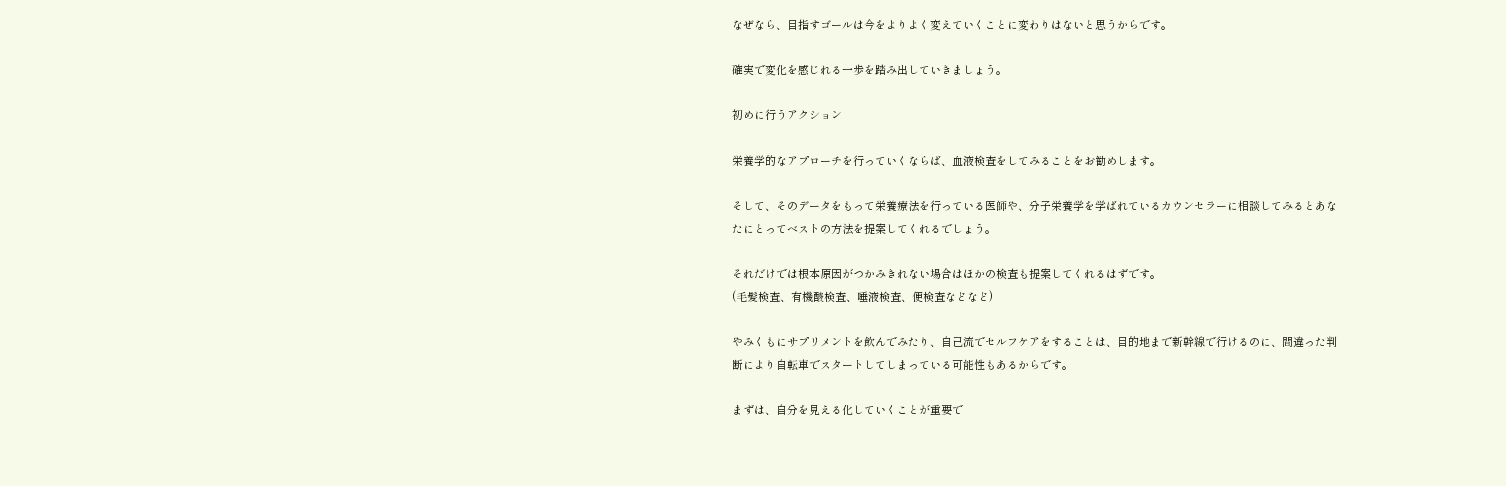なぜなら、目指すゴールは今をよりよく変えていくことに変わりはないと思うからです。

確実で変化を感じれる一歩を踏み出していきましょう。

初めに行うアクション

栄養学的なアプローチを行っていくならば、血液検査をしてみることをお勧めします。

そして、そのデータをもって栄養療法を行っている医師や、分子栄養学を学ばれているカウンセラーに相談してみるとあなたにとってベストの方法を提案してくれるでしょう。

それだけでは根本原因がつかみきれない場合はほかの検査も提案してくれるはずです。
(毛髪検査、有機酸検査、唾液検査、便検査などなど)

やみくもにサプリメントを飲んでみたり、自己流でセルフケアをすることは、目的地まで新幹線で行けるのに、間違った判断により自転車でスタートしてしまっている可能性もあるからです。

まずは、自分を見える化していくことが重要で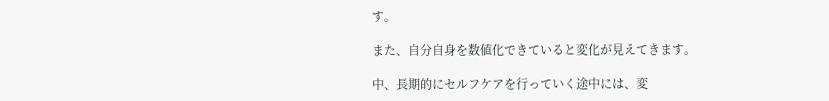す。

また、自分自身を数値化できていると変化が見えてきます。

中、長期的にセルフケアを行っていく途中には、変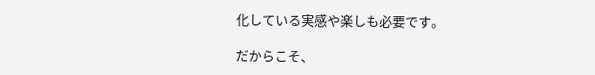化している実感や楽しも必要です。

だからこそ、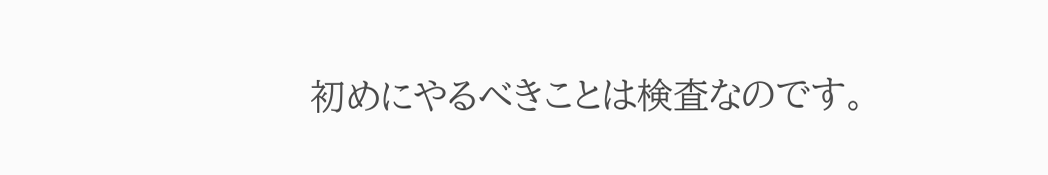初めにやるべきことは検査なのです。